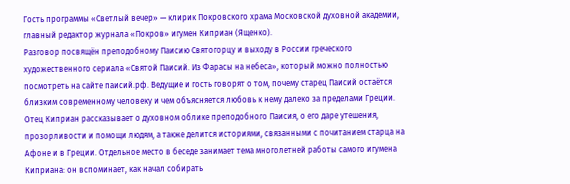Гость программы «Светлый вечер» — клирик Покровского храма Московской духовной академии, главный редактор журнала «Покров» игумен Киприан (Ященко).
Разговор посвящён преподобному Паисию Святогорцу и выходу в России греческого художественного сериала «Святой Паисий. Из Фарасы на небеса», который можно полностью посмотреть на сайте паисий.рф. Ведущие и гость говорят о том, почему старец Паисий остаётся близким современному человеку и чем объясняется любовь к нему далеко за пределами Греции.
Отец Киприан рассказывает о духовном облике преподобного Паисия, о его даре утешения, прозорливости и помощи людям, а также делится историями, связанными с почитанием старца на Афоне и в Греции. Отдельное место в беседе занимает тема многолетней работы самого игумена Киприана: он вспоминает, как начал собирать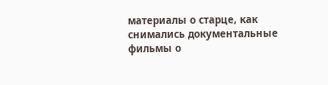материалы о старце, как снимались документальные фильмы о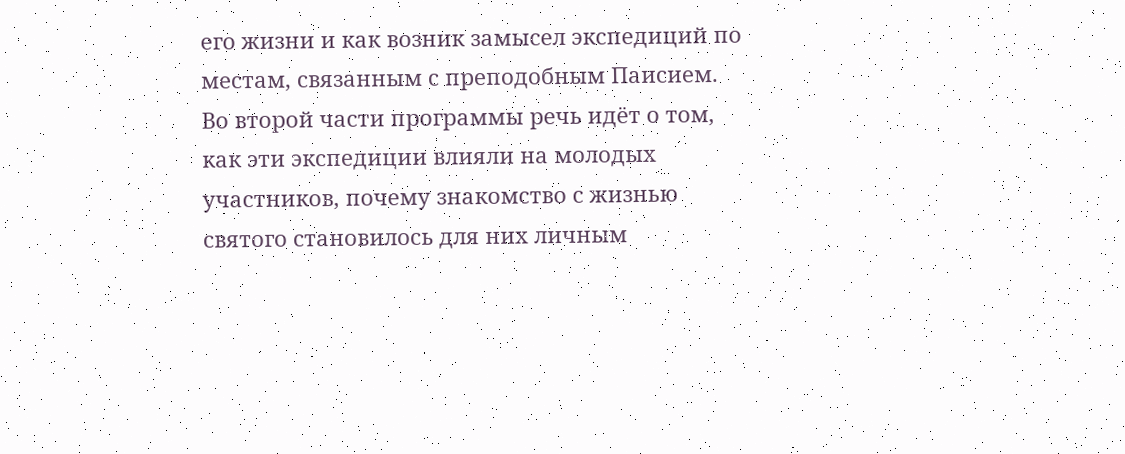его жизни и как возник замысел экспедиций по местам, связанным с преподобным Паисием.
Во второй части программы речь идёт о том, как эти экспедиции влияли на молодых участников, почему знакомство с жизнью святого становилось для них личным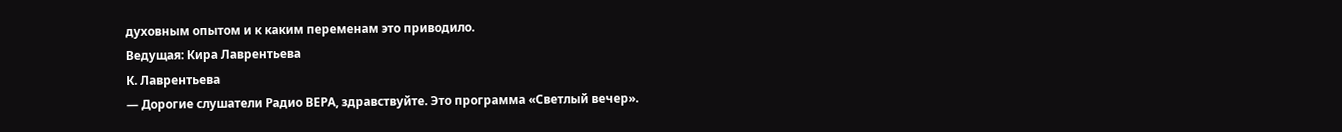духовным опытом и к каким переменам это приводило.
Ведущая: Кира Лаврентьева
К. Лаврентьева
— Дорогие слушатели Радио ВЕРА, здравствуйте. Это программа «Светлый вечер».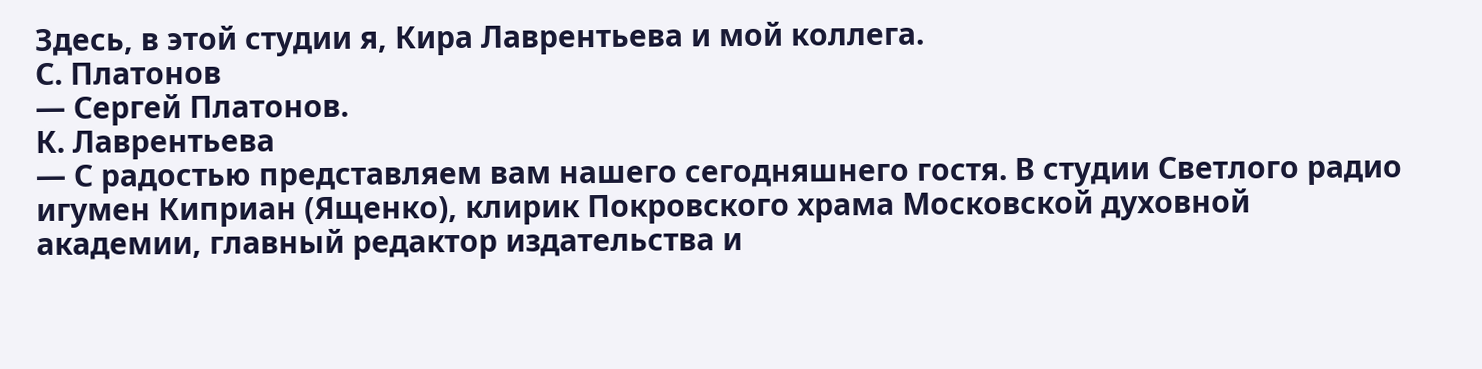Здесь, в этой студии я, Кира Лаврентьева и мой коллега.
С. Платонов
— Сергей Платонов.
К. Лаврентьева
— С радостью представляем вам нашего сегодняшнего гостя. В студии Светлого радио игумен Киприан (Ященко), клирик Покровского храма Московской духовной академии, главный редактор издательства и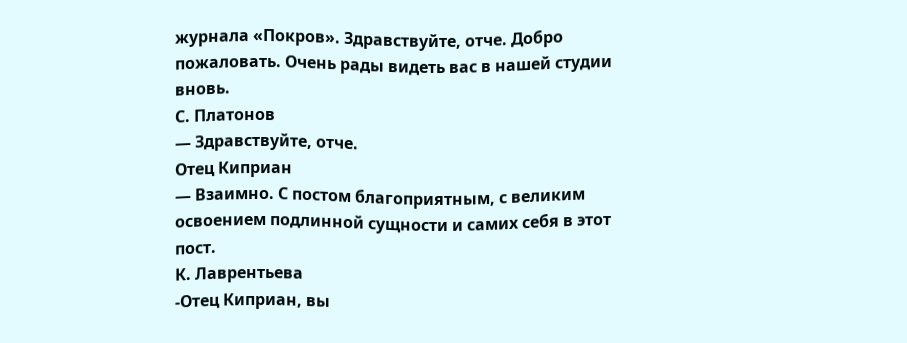журнала «Покров». Здравствуйте, отче. Добро пожаловать. Очень рады видеть вас в нашей студии вновь.
С. Платонов
— Здравствуйте, отче.
Отец Киприан
— Взаимно. С постом благоприятным, с великим освоением подлинной сущности и самих себя в этот пост.
К. Лаврентьева
-Отец Киприан, вы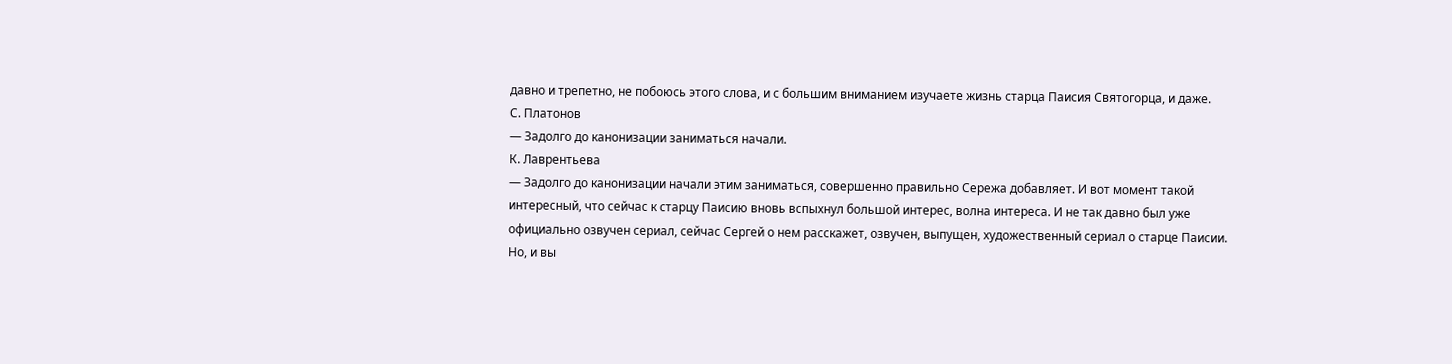давно и трепетно, не побоюсь этого слова, и с большим вниманием изучаете жизнь старца Паисия Святогорца, и даже.
С. Платонов
— Задолго до канонизации заниматься начали.
К. Лаврентьева
— Задолго до канонизации начали этим заниматься, совершенно правильно Сережа добавляет. И вот момент такой интересный, что сейчас к старцу Паисию вновь вспыхнул большой интерес, волна интереса. И не так давно был уже официально озвучен сериал, сейчас Сергей о нем расскажет, озвучен, выпущен, художественный сериал о старце Паисии. Но, и вы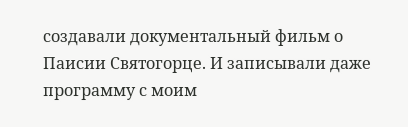создавали документальный фильм о Паисии Святогорце. И записывали даже программу с моим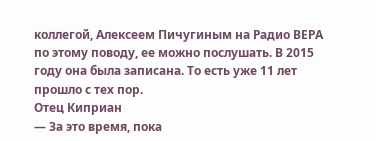коллегой, Алексеем Пичугиным на Радио ВЕРА по этому поводу, ее можно послушать. В 2015 году она была записана. То есть уже 11 лет прошло с тех пор.
Отец Киприан
— За это время, пока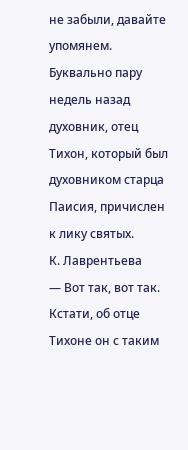не забыли, давайте упомянем. Буквально пару недель назад духовник, отец Тихон, который был духовником старца Паисия, причислен к лику святых.
К. Лаврентьева
— Вот так, вот так. Кстати, об отце Тихоне он с таким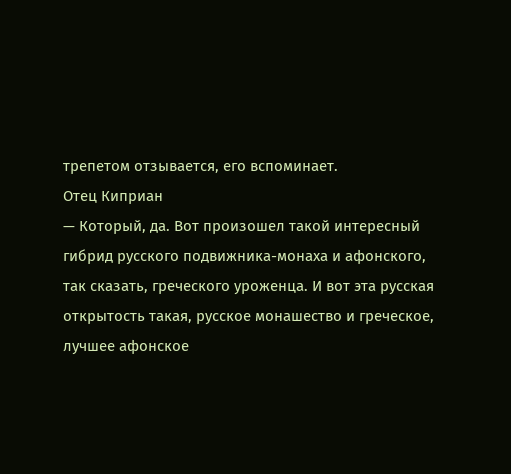трепетом отзывается, его вспоминает.
Отец Киприан
— Который, да. Вот произошел такой интересный гибрид русского подвижника-монаха и афонского, так сказать, греческого уроженца. И вот эта русская открытость такая, русское монашество и греческое, лучшее афонское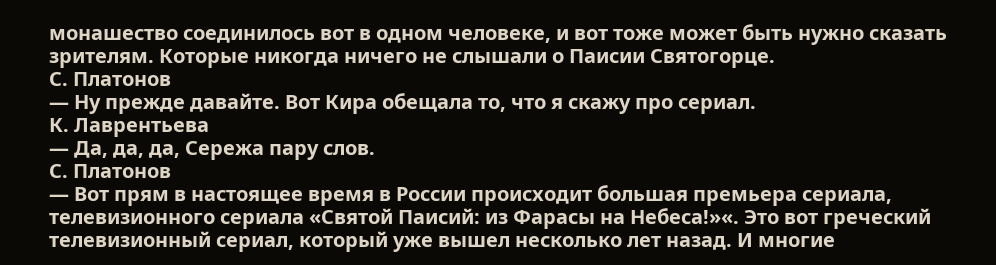монашество соединилось вот в одном человеке, и вот тоже может быть нужно сказать зрителям. Которые никогда ничего не слышали о Паисии Святогорце.
С. Платонов
— Ну прежде давайте. Вот Кира обещала то, что я скажу про сериал.
К. Лаврентьева
— Да, да, да, Сережа пару слов.
С. Платонов
— Вот прям в настоящее время в России происходит большая премьера сериала, телевизионного сериала «Святой Паисий: из Фарасы на Небеса!»«. Это вот греческий телевизионный сериал, который уже вышел несколько лет назад. И многие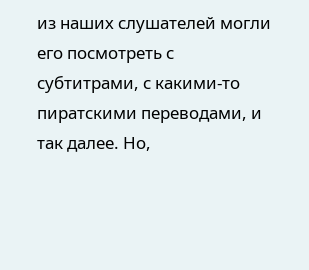из наших слушателей могли его посмотреть с субтитрами, с какими-то пиратскими переводами, и так далее. Но,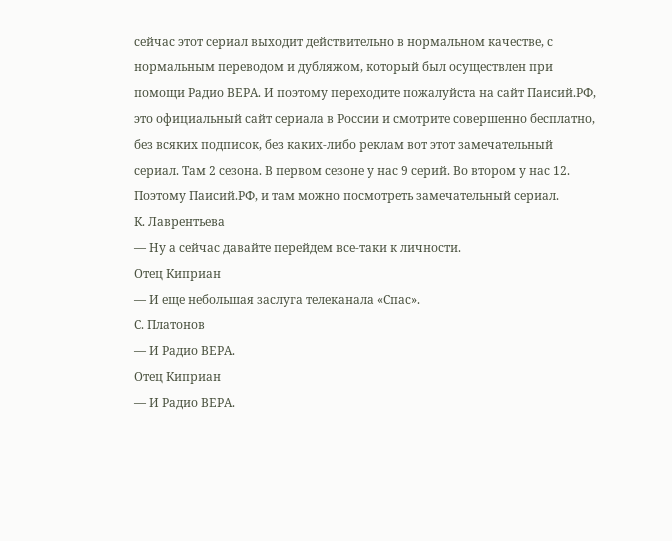сейчас этот сериал выходит действительно в нормальном качестве, с нормальным переводом и дубляжом, который был осуществлен при помощи Радио ВЕРА. И поэтому переходите пожалуйста на сайт Паисий.РФ, это официальный сайт сериала в России и смотрите совершенно бесплатно, без всяких подписок, без каких-либо реклам вот этот замечательный сериал. Там 2 сезона. В первом сезоне у нас 9 серий. Во втором у нас 12. Поэтому Паисий.РФ, и там можно посмотреть замечательный сериал.
К. Лаврентьева
— Ну а сейчас давайте перейдем все-таки к личности.
Отец Киприан
— И еще небольшая заслуга телеканала «Спас».
С. Платонов
— И Радио ВЕРА.
Отец Киприан
— И Радио ВЕРА.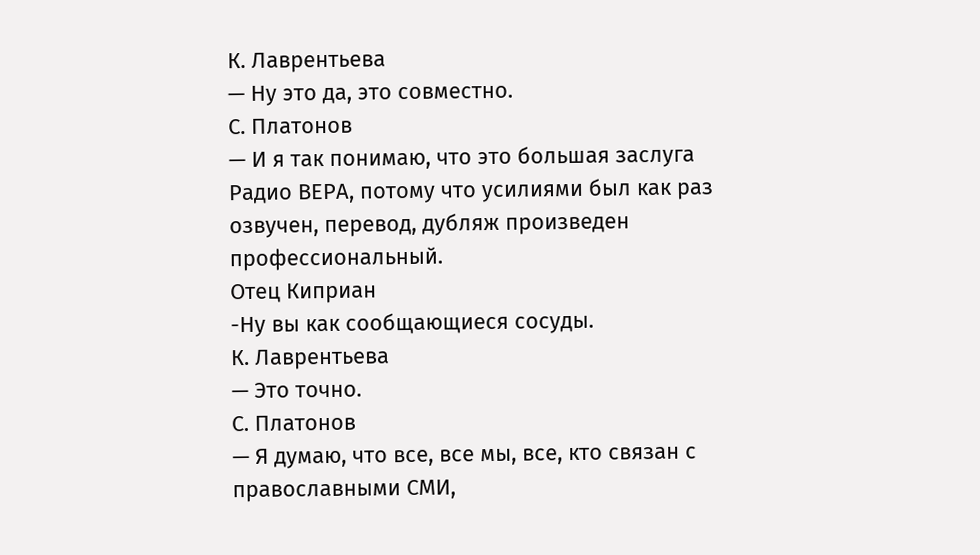К. Лаврентьева
— Ну это да, это совместно.
С. Платонов
— И я так понимаю, что это большая заслуга Радио ВЕРА, потому что усилиями был как раз озвучен, перевод, дубляж произведен профессиональный.
Отец Киприан
-Ну вы как сообщающиеся сосуды.
К. Лаврентьева
— Это точно.
С. Платонов
— Я думаю, что все, все мы, все, кто связан с православными СМИ,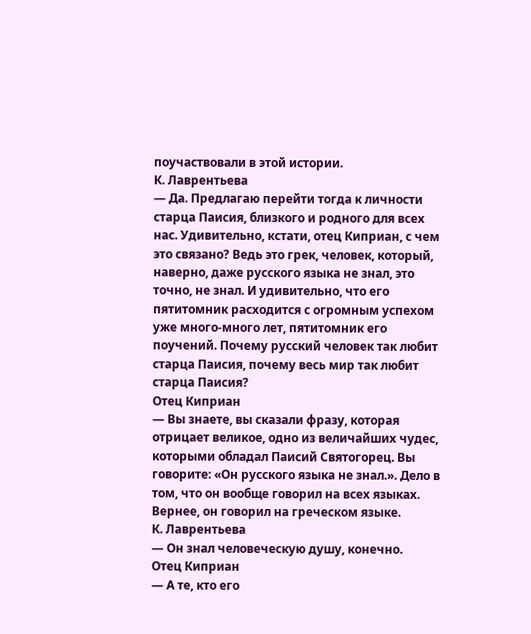поучаствовали в этой истории.
К. Лаврентьева
— Да. Предлагаю перейти тогда к личности старца Паисия, близкого и родного для всех нас. Удивительно, кстати, отец Киприан, с чем это связано? Ведь это грек, человек, который, наверно, даже русского языка не знал, это точно, не знал. И удивительно, что его пятитомник расходится с огромным успехом уже много-много лет, пятитомник его поучений. Почему русский человек так любит старца Паисия, почему весь мир так любит старца Паисия?
Отец Киприан
— Вы знаете, вы сказали фразу, которая отрицает великое, одно из величайших чудес, которыми обладал Паисий Святогорец. Вы говорите: «Он русского языка не знал.». Дело в том, что он вообще говорил на всех языках. Вернее, он говорил на греческом языке.
К. Лаврентьева
— Он знал человеческую душу, конечно.
Отец Киприан
— А те, кто его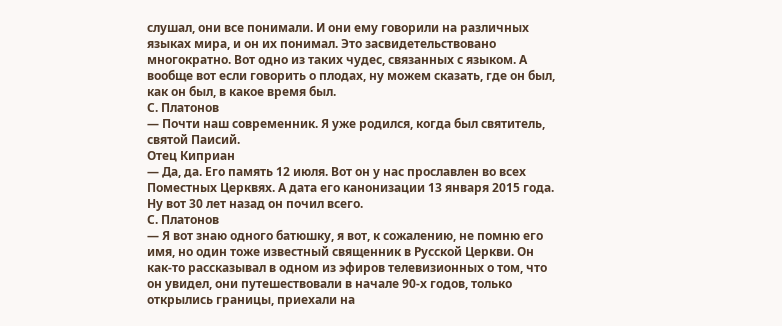слушал, они все понимали. И они ему говорили на различных языках мира, и он их понимал. Это засвидетельствовано многократно. Вот одно из таких чудес, связанных с языком. А вообще вот если говорить о плодах, ну можем сказать, где он был, как он был, в какое время был.
С. Платонов
— Почти наш современник. Я уже родился, когда был святитель, святой Паисий.
Отец Киприан
— Да, да. Его память 12 июля. Вот он у нас прославлен во всех Поместных Церквях. А дата его канонизации 13 января 2015 года. Ну вот 30 лет назад он почил всего.
С. Платонов
— Я вот знаю одного батюшку, я вот, к сожалению, не помню его имя, но один тоже известный священник в Русской Церкви. Он как-то рассказывал в одном из эфиров телевизионных о том, что он увидел, они путешествовали в начале 90-х годов, только открылись границы, приехали на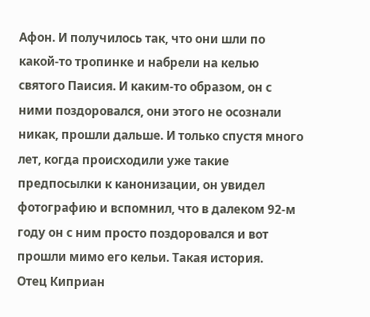Афон. И получилось так, что они шли по какой-то тропинке и набрели на келью святого Паисия. И каким-то образом, он с ними поздоровался, они этого не осознали никак, прошли дальше. И только спустя много лет, когда происходили уже такие предпосылки к канонизации, он увидел фотографию и вспомнил, что в далеком 92-м году он с ним просто поздоровался и вот прошли мимо его кельи. Такая история.
Отец Киприан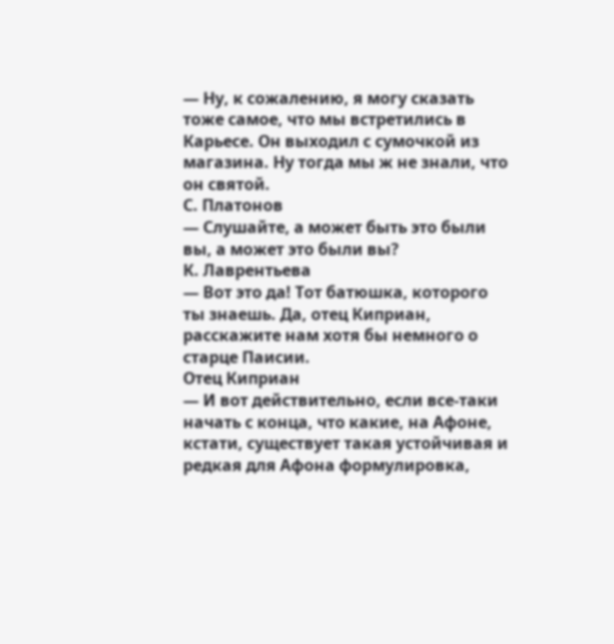— Ну, к сожалению, я могу сказать тоже самое, что мы встретились в Карьесе. Он выходил с сумочкой из магазина. Ну тогда мы ж не знали, что он святой.
С. Платонов
— Слушайте, а может быть это были вы, а может это были вы?
К. Лаврентьева
— Вот это да! Тот батюшка, которого ты знаешь. Да, отец Киприан, расскажите нам хотя бы немного о старце Паисии.
Отец Киприан
— И вот действительно, если все-таки начать с конца, что какие, на Афоне, кстати, существует такая устойчивая и редкая для Афона формулировка,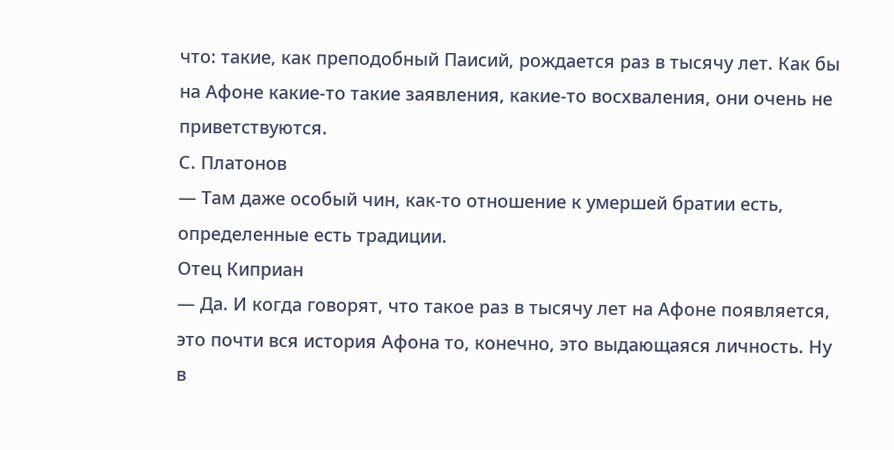что: такие, как преподобный Паисий, рождается раз в тысячу лет. Как бы на Афоне какие-то такие заявления, какие-то восхваления, они очень не приветствуются.
С. Платонов
— Там даже особый чин, как-то отношение к умершей братии есть, определенные есть традиции.
Отец Киприан
— Да. И когда говорят, что такое раз в тысячу лет на Афоне появляется, это почти вся история Афона то, конечно, это выдающаяся личность. Ну в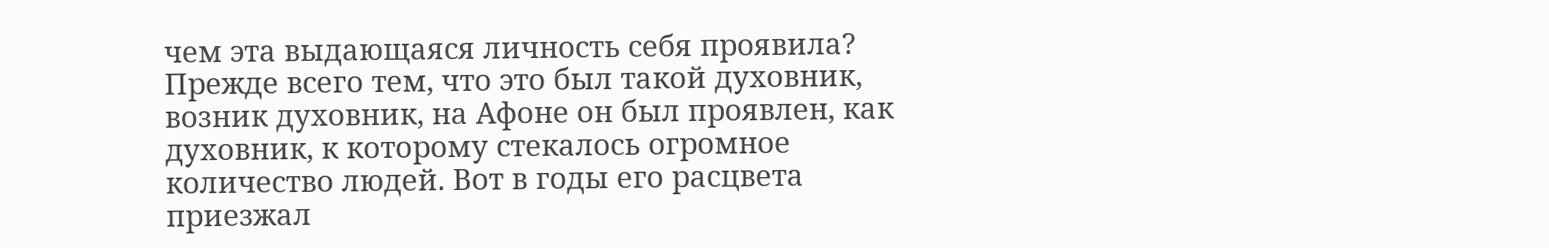чем эта выдающаяся личность себя проявила? Прежде всего тем, что это был такой духовник, возник духовник, на Афоне он был проявлен, как духовник, к которому стекалось огромное количество людей. Вот в годы его расцвета приезжал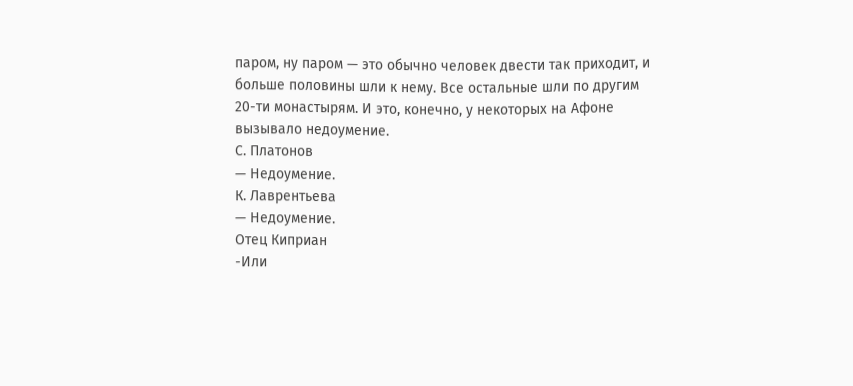паром, ну паром — это обычно человек двести так приходит, и больше половины шли к нему. Все остальные шли по другим 20-ти монастырям. И это, конечно, у некоторых на Афоне вызывало недоумение.
С. Платонов
— Недоумение.
К. Лаврентьева
— Недоумение.
Отец Киприан
-Или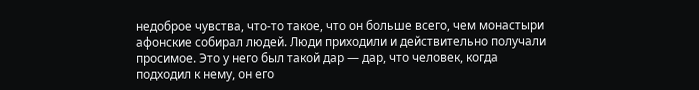недоброе чувства, что-то такое, что он больше всего, чем монастыри афонские собирал людей. Люди приходили и действительно получали просимое. Это у него был такой дар — дар, что человек, когда подходил к нему, он его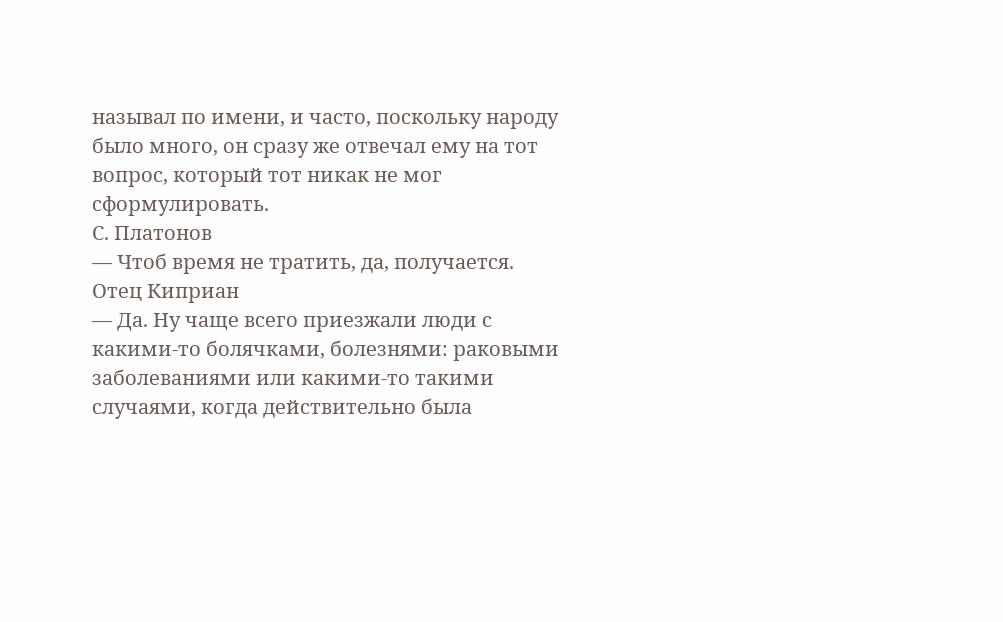называл по имени, и часто, поскольку народу было много, он сразу же отвечал ему на тот вопрос, который тот никак не мог сформулировать.
С. Платонов
— Чтоб время не тратить, да, получается.
Отец Киприан
— Да. Ну чаще всего приезжали люди с какими-то болячками, болезнями: раковыми заболеваниями или какими-то такими случаями, когда действительно была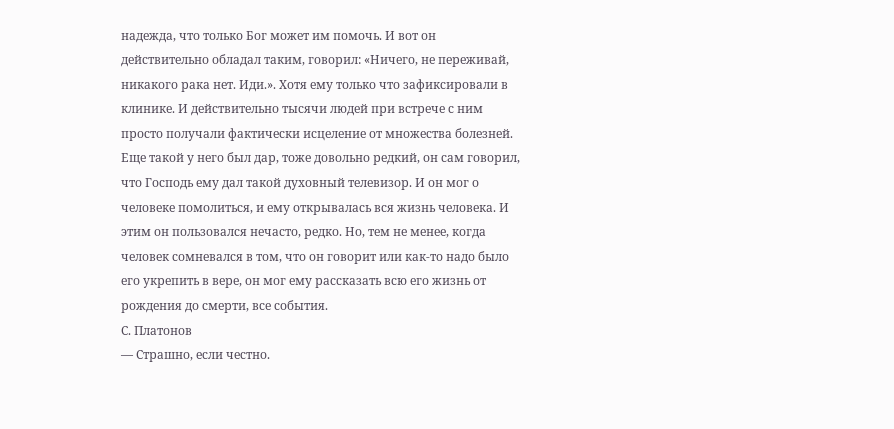надежда, что только Бог может им помочь. И вот он действительно обладал таким, говорил: «Ничего, не переживай, никакого рака нет. Иди.». Хотя ему только что зафиксировали в клинике. И действительно тысячи людей при встрече с ним просто получали фактически исцеление от множества болезней. Еще такой у него был дар, тоже довольно редкий, он сам говорил, что Господь ему дал такой духовный телевизор. И он мог о человеке помолиться, и ему открывалась вся жизнь человека. И этим он пользовался нечасто, редко. Но, тем не менее, когда человек сомневался в том, что он говорит или как-то надо было его укрепить в вере, он мог ему рассказать всю его жизнь от рождения до смерти, все события.
С. Платонов
— Страшно, если честно.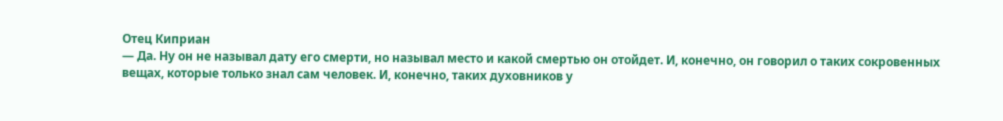Отец Киприан
— Да. Ну он не называл дату его смерти, но называл место и какой смертью он отойдет. И, конечно, он говорил о таких сокровенных вещах, которые только знал сам человек. И, конечно, таких духовников у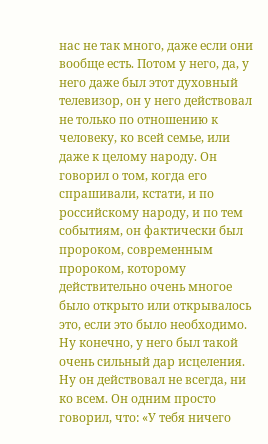нас не так много, даже если они вообще есть. Потом у него, да, у него даже был этот духовный телевизор, он у него действовал не только по отношению к человеку, ко всей семье, или даже к целому народу. Он говорил о том, когда его спрашивали, кстати, и по российскому народу, и по тем событиям, он фактически был пророком, современным пророком, которому действительно очень многое было открыто или открывалось это, если это было необходимо. Ну конечно, у него был такой очень сильный дар исцеления. Ну он действовал не всегда, ни ко всем. Он одним просто говорил, что: «У тебя ничего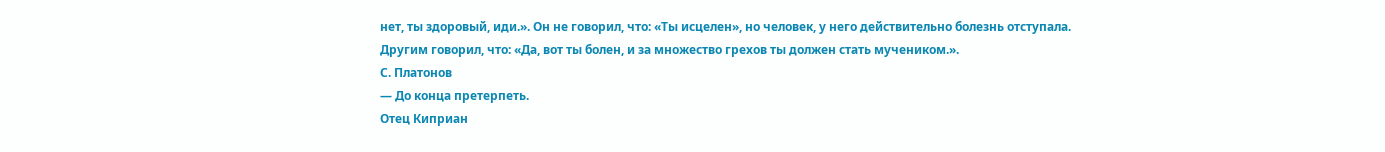нет, ты здоровый, иди.». Он не говорил, что: «Ты исцелен», но человек, у него действительно болезнь отступала. Другим говорил, что: «Да, вот ты болен, и за множество грехов ты должен стать мучеником.».
С. Платонов
— До конца претерпеть.
Отец Киприан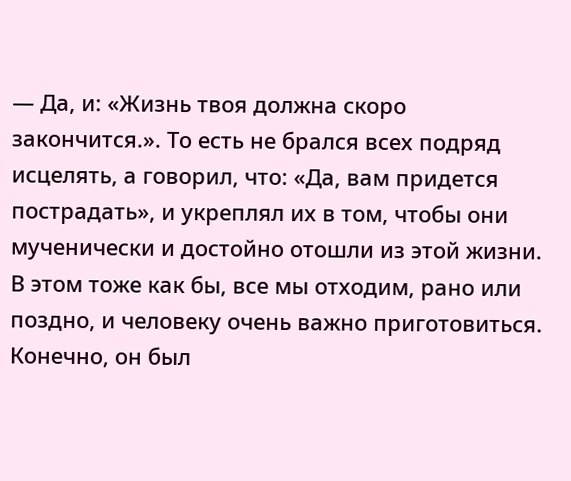— Да, и: «Жизнь твоя должна скоро закончится.». То есть не брался всех подряд исцелять, а говорил, что: «Да, вам придется пострадать», и укреплял их в том, чтобы они мученически и достойно отошли из этой жизни. В этом тоже как бы, все мы отходим, рано или поздно, и человеку очень важно приготовиться. Конечно, он был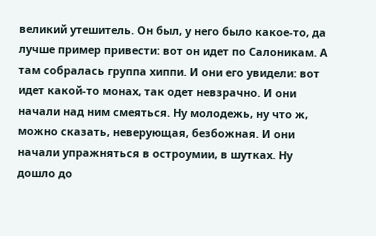великий утешитель. Он был, у него было какое-то, да лучше пример привести: вот он идет по Салоникам. А там собралась группа хиппи. И они его увидели: вот идет какой-то монах, так одет невзрачно. И они начали над ним смеяться. Ну молодежь, ну что ж, можно сказать, неверующая, безбожная. И они начали упражняться в остроумии, в шутках. Ну дошло до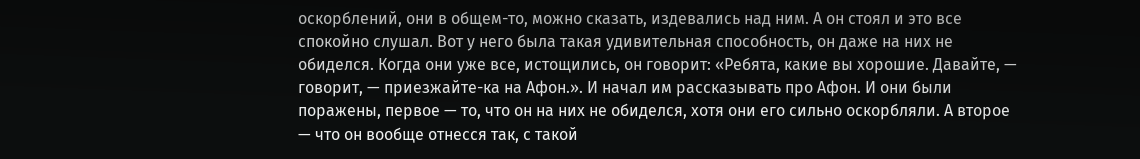оскорблений, они в общем-то, можно сказать, издевались над ним. А он стоял и это все спокойно слушал. Вот у него была такая удивительная способность, он даже на них не обиделся. Когда они уже все, истощились, он говорит: «Ребята, какие вы хорошие. Давайте, — говорит, — приезжайте-ка на Афон.». И начал им рассказывать про Афон. И они были поражены, первое — то, что он на них не обиделся, хотя они его сильно оскорбляли. А второе — что он вообще отнесся так, с такой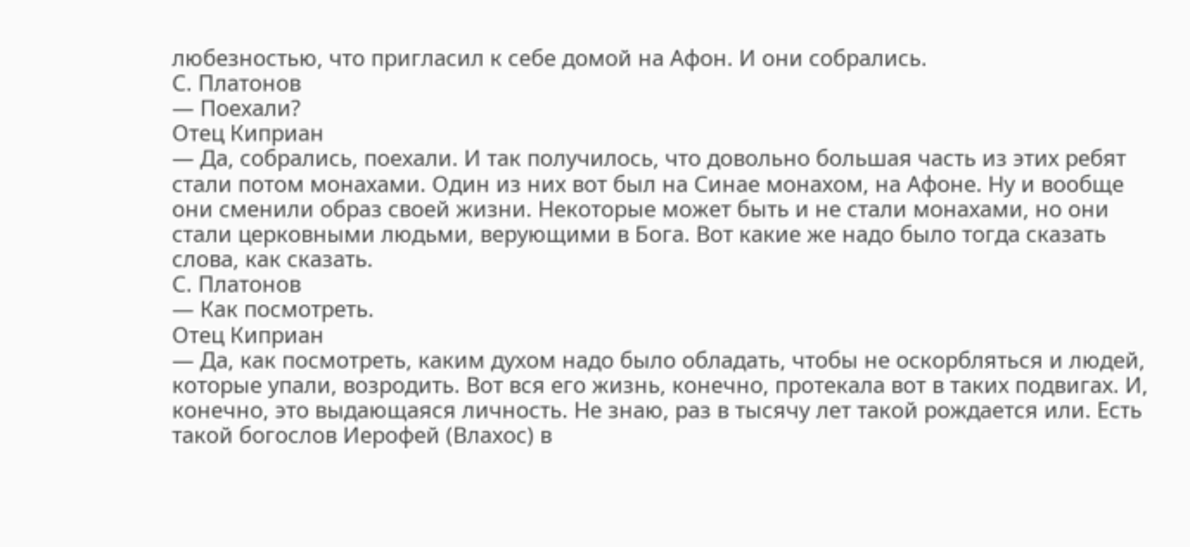любезностью, что пригласил к себе домой на Афон. И они собрались.
С. Платонов
— Поехали?
Отец Киприан
— Да, собрались, поехали. И так получилось, что довольно большая часть из этих ребят стали потом монахами. Один из них вот был на Синае монахом, на Афоне. Ну и вообще они сменили образ своей жизни. Некоторые может быть и не стали монахами, но они стали церковными людьми, верующими в Бога. Вот какие же надо было тогда сказать слова, как сказать.
С. Платонов
— Как посмотреть.
Отец Киприан
— Да, как посмотреть, каким духом надо было обладать, чтобы не оскорбляться и людей, которые упали, возродить. Вот вся его жизнь, конечно, протекала вот в таких подвигах. И, конечно, это выдающаяся личность. Не знаю, раз в тысячу лет такой рождается или. Есть такой богослов Иерофей (Влахос) в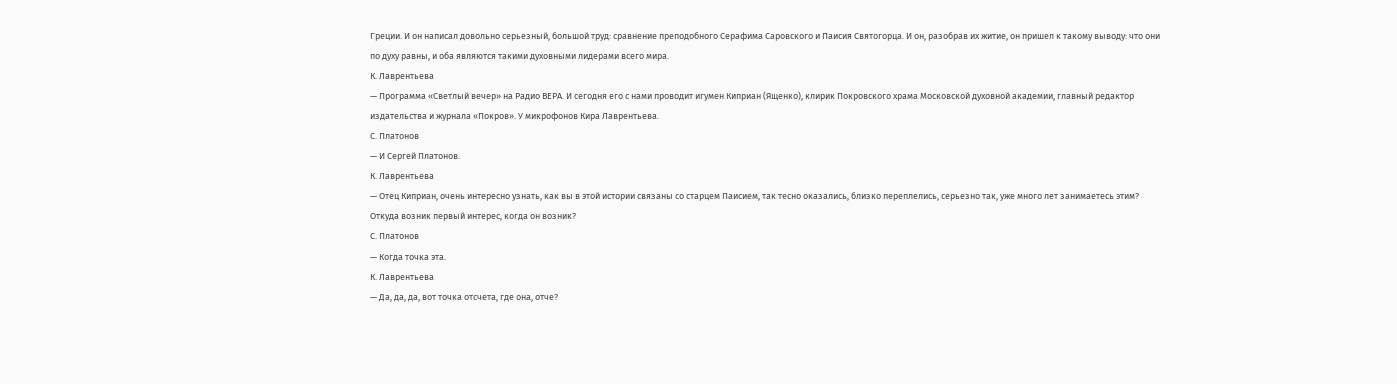Греции. И он написал довольно серьезный, большой труд: сравнение преподобного Серафима Саровского и Паисия Святогорца. И он, разобрав их житие, он пришел к такому выводу: что они по духу равны, и оба являются такими духовными лидерами всего мира.
К. Лаврентьева
— Программа «Светлый вечер» на Радио ВЕРА. И сегодня его с нами проводит игумен Киприан (Ященко), клирик Покровского храма Московской духовной академии, главный редактор издательства и журнала «Покров». У микрофонов Кира Лаврентьева.
С. Платонов
— И Сергей Платонов.
К. Лаврентьева
— Отец Киприан, очень интересно узнать, как вы в этой истории связаны со старцем Паисием, так тесно оказались, близко переплелись, серьезно так, уже много лет занимаетесь этим? Откуда возник первый интерес, когда он возник?
С. Платонов
— Когда точка эта.
К. Лаврентьева
— Да, да, да, вот точка отсчета, где она, отче?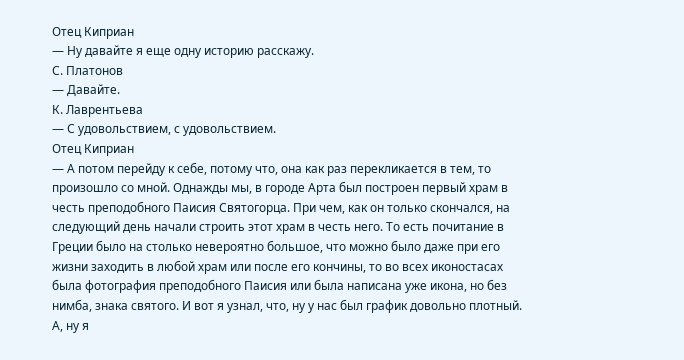Отец Киприан
— Ну давайте я еще одну историю расскажу.
С. Платонов
— Давайте.
К. Лаврентьева
— С удовольствием, с удовольствием.
Отец Киприан
— А потом перейду к себе, потому что, она как раз перекликается в тем, то произошло со мной. Однажды мы, в городе Арта был построен первый храм в честь преподобного Паисия Святогорца. При чем, как он только скончался, на следующий день начали строить этот храм в честь него. То есть почитание в Греции было на столько невероятно большое, что можно было даже при его жизни заходить в любой храм или после его кончины, то во всех иконостасах была фотография преподобного Паисия или была написана уже икона, но без нимба, знака святого. И вот я узнал, что, ну у нас был график довольно плотный. А, ну я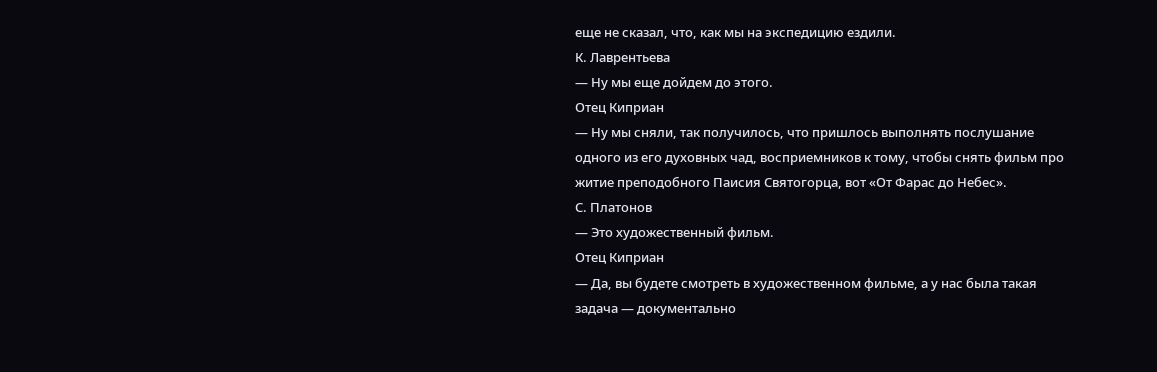еще не сказал, что, как мы на экспедицию ездили.
К. Лаврентьева
— Ну мы еще дойдем до этого.
Отец Киприан
— Ну мы сняли, так получилось, что пришлось выполнять послушание одного из его духовных чад, восприемников к тому, чтобы снять фильм про житие преподобного Паисия Святогорца, вот «От Фарас до Небес».
С. Платонов
— Это художественный фильм.
Отец Киприан
— Да, вы будете смотреть в художественном фильме, а у нас была такая задача — документально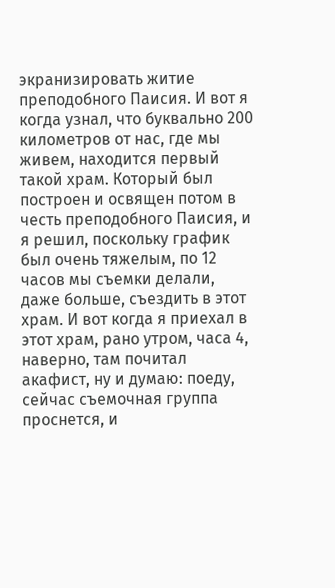экранизировать житие преподобного Паисия. И вот я когда узнал, что буквально 200 километров от нас, где мы живем, находится первый такой храм. Который был построен и освящен потом в честь преподобного Паисия, и я решил, поскольку график был очень тяжелым, по 12 часов мы съемки делали, даже больше, съездить в этот храм. И вот когда я приехал в этот храм, рано утром, часа 4, наверно, там почитал акафист, ну и думаю: поеду, сейчас съемочная группа проснется, и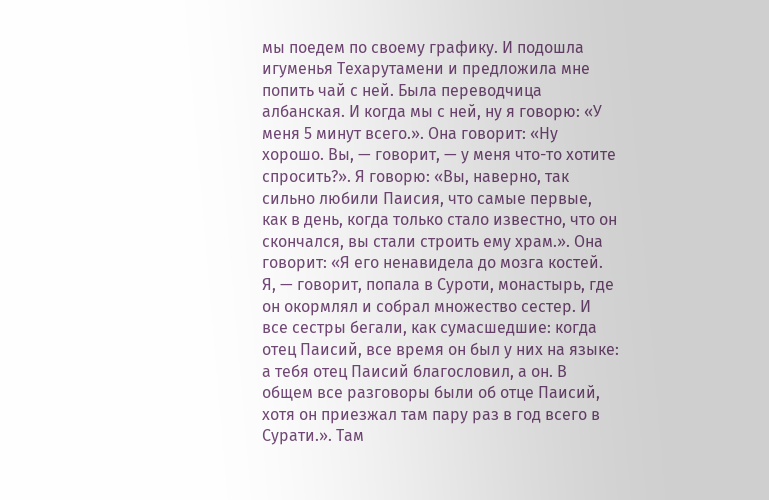мы поедем по своему графику. И подошла игуменья Техарутамени и предложила мне попить чай с ней. Была переводчица албанская. И когда мы с ней, ну я говорю: «У меня 5 минут всего.». Она говорит: «Ну хорошо. Вы, — говорит, — у меня что-то хотите спросить?». Я говорю: «Вы, наверно, так сильно любили Паисия, что самые первые, как в день, когда только стало известно, что он скончался, вы стали строить ему храм.». Она говорит: «Я его ненавидела до мозга костей. Я, — говорит, попала в Суроти, монастырь, где он окормлял и собрал множество сестер. И все сестры бегали, как сумасшедшие: когда отец Паисий, все время он был у них на языке: а тебя отец Паисий благословил, а он. В общем все разговоры были об отце Паисий, хотя он приезжал там пару раз в год всего в Сурати.». Там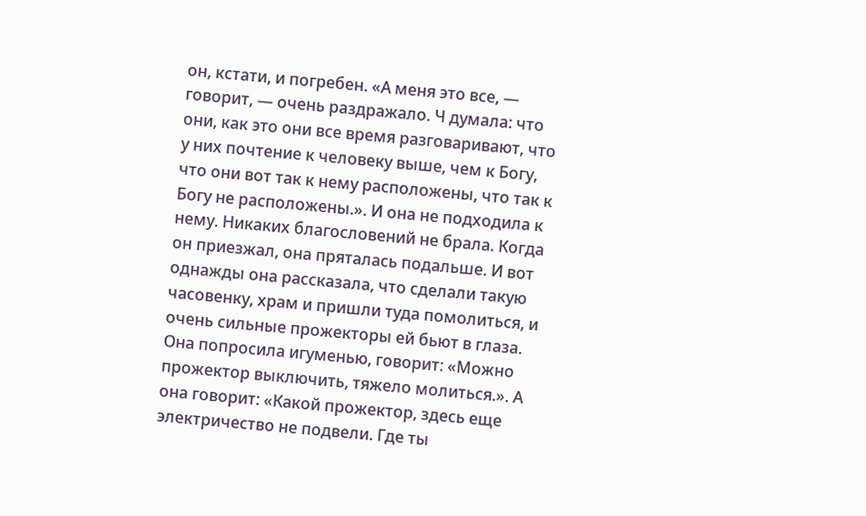он, кстати, и погребен. «А меня это все, — говорит, — очень раздражало. Ч думала: что они, как это они все время разговаривают, что у них почтение к человеку выше, чем к Богу, что они вот так к нему расположены, что так к Богу не расположены.». И она не подходила к нему. Никаких благословений не брала. Когда он приезжал, она пряталась подальше. И вот однажды она рассказала, что сделали такую часовенку, храм и пришли туда помолиться, и очень сильные прожекторы ей бьют в глаза. Она попросила игуменью, говорит: «Можно прожектор выключить, тяжело молиться.». А она говорит: «Какой прожектор, здесь еще электричество не подвели. Где ты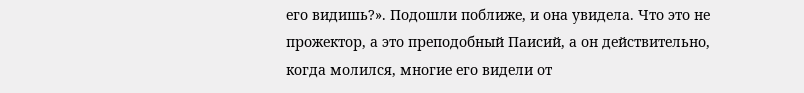его видишь?». Подошли поближе, и она увидела. Что это не прожектор, а это преподобный Паисий, а он действительно, когда молился, многие его видели от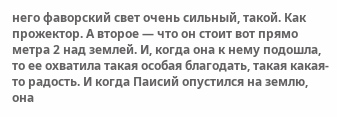него фаворский свет очень сильный, такой. Как прожектор. А второе — что он стоит вот прямо метра 2 над землей. И, когда она к нему подошла, то ее охватила такая особая благодать, такая какая-то радость. И когда Паисий опустился на землю, она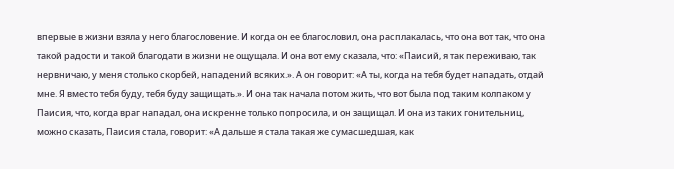впервые в жизни взяла у него благословение. И когда он ее благословил, она расплакалась, что она вот так, что она такой радости и такой благодати в жизни не ощущала. И она вот ему сказала, что: «Паисий, я так переживаю, так нервничаю, у меня столько скорбей, нападений всяких.». А он говорит: «А ты, когда на тебя будет нападать, отдай мне. Я вместо тебя буду, тебя буду защищать.». И она так начала потом жить, что вот была под таким колпаком у Паисия, что, когда враг нападал, она искренне только попросила, и он защищал. И она из таких гонительниц, можно сказать, Паисия стала, говорит: «А дальше я стала такая же сумасшедшая, как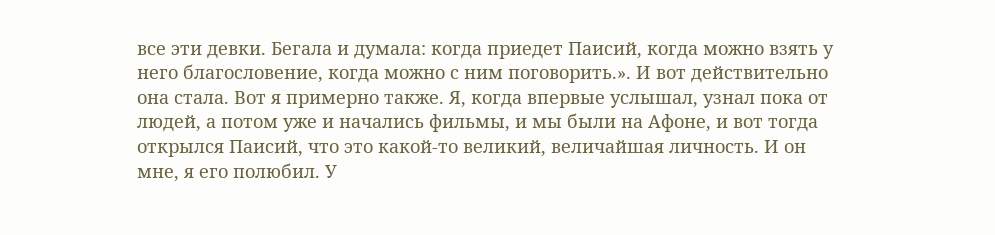все эти девки. Бегала и думала: когда приедет Паисий, когда можно взять у него благословение, когда можно с ним поговорить.». И вот действительно она стала. Вот я примерно также. Я, когда впервые услышал, узнал пока от людей, а потом уже и начались фильмы, и мы были на Афоне, и вот тогда открылся Паисий, что это какой-то великий, величайшая личность. И он мне, я его полюбил. У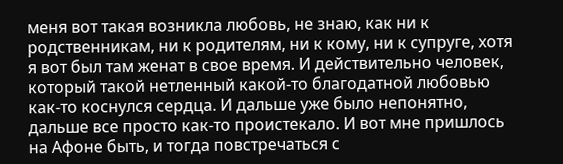меня вот такая возникла любовь, не знаю, как ни к родственникам, ни к родителям, ни к кому, ни к супруге, хотя я вот был там женат в свое время. И действительно человек, который такой нетленный какой-то благодатной любовью как-то коснулся сердца. И дальше уже было непонятно, дальше все просто как-то проистекало. И вот мне пришлось на Афоне быть, и тогда повстречаться с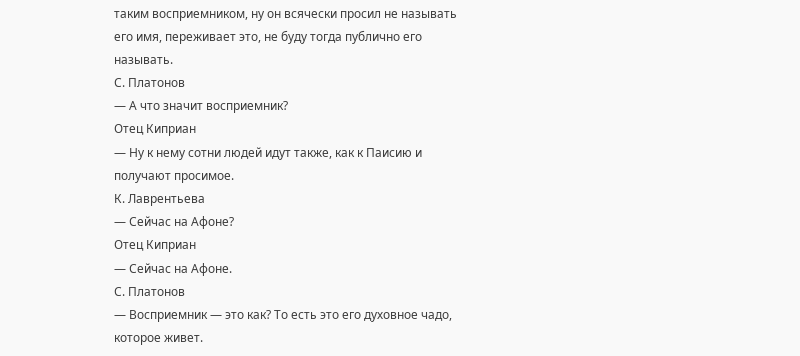таким восприемником, ну он всячески просил не называть его имя, переживает это, не буду тогда публично его называть.
С. Платонов
— А что значит восприемник?
Отец Киприан
— Ну к нему сотни людей идут также, как к Паисию и получают просимое.
К. Лаврентьева
— Сейчас на Афоне?
Отец Киприан
— Сейчас на Афоне.
С. Платонов
— Восприемник — это как? То есть это его духовное чадо, которое живет.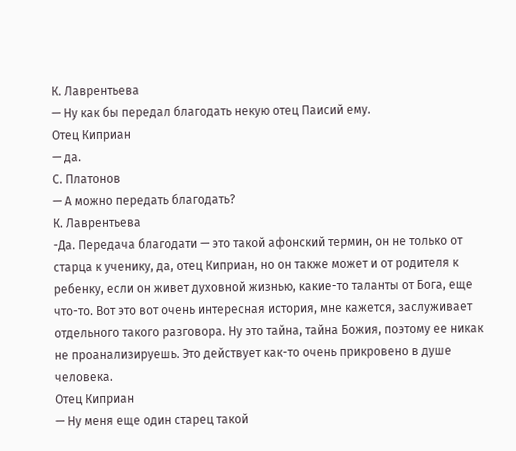К. Лаврентьева
— Ну как бы передал благодать некую отец Паисий ему.
Отец Киприан
— да.
С. Платонов
— А можно передать благодать?
К. Лаврентьева
-Да. Передача благодати — это такой афонский термин, он не только от старца к ученику, да, отец Киприан, но он также может и от родителя к ребенку, если он живет духовной жизнью, какие-то таланты от Бога, еще что-то. Вот это вот очень интересная история, мне кажется, заслуживает отдельного такого разговора. Ну это тайна, тайна Божия, поэтому ее никак не проанализируешь. Это действует как-то очень прикровено в душе человека.
Отец Киприан
— Ну меня еще один старец такой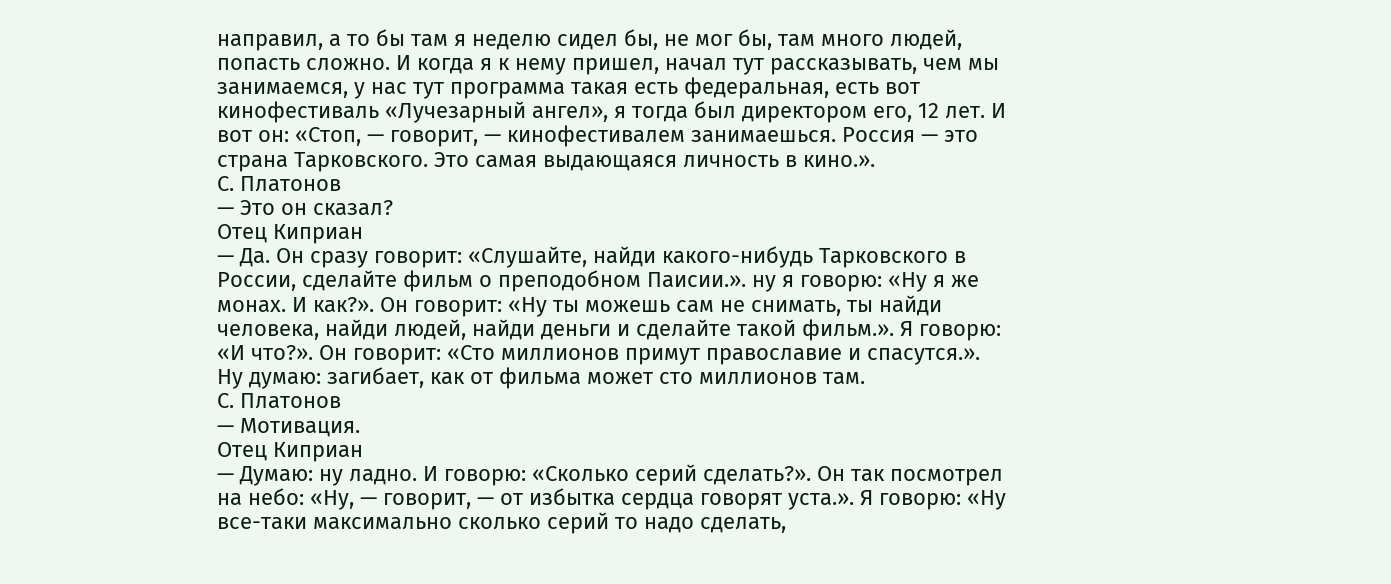направил, а то бы там я неделю сидел бы, не мог бы, там много людей, попасть сложно. И когда я к нему пришел, начал тут рассказывать, чем мы занимаемся, у нас тут программа такая есть федеральная, есть вот кинофестиваль «Лучезарный ангел», я тогда был директором его, 12 лет. И вот он: «Стоп, — говорит, — кинофестивалем занимаешься. Россия — это страна Тарковского. Это самая выдающаяся личность в кино.».
С. Платонов
— Это он сказал?
Отец Киприан
— Да. Он сразу говорит: «Слушайте, найди какого-нибудь Тарковского в России, сделайте фильм о преподобном Паисии.». ну я говорю: «Ну я же монах. И как?». Он говорит: «Ну ты можешь сам не снимать, ты найди человека, найди людей, найди деньги и сделайте такой фильм.». Я говорю: «И что?». Он говорит: «Сто миллионов примут православие и спасутся.». Ну думаю: загибает, как от фильма может сто миллионов там.
С. Платонов
— Мотивация.
Отец Киприан
— Думаю: ну ладно. И говорю: «Сколько серий сделать?». Он так посмотрел на небо: «Ну, — говорит, — от избытка сердца говорят уста.». Я говорю: «Ну все-таки максимально сколько серий то надо сделать,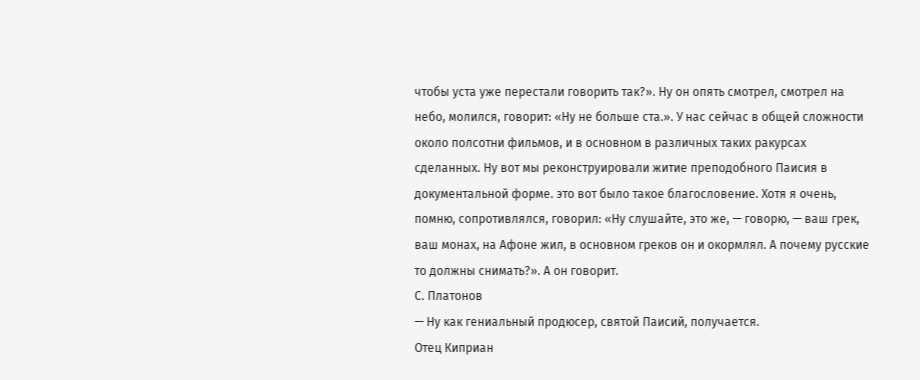чтобы уста уже перестали говорить так?». Ну он опять смотрел, смотрел на небо, молился, говорит: «Ну не больше ста.». У нас сейчас в общей сложности около полсотни фильмов, и в основном в различных таких ракурсах сделанных. Ну вот мы реконструировали житие преподобного Паисия в документальной форме. это вот было такое благословение. Хотя я очень, помню, сопротивлялся, говорил: «Ну слушайте, это же, — говорю, — ваш грек, ваш монах, на Афоне жил, в основном греков он и окормлял. А почему русские то должны снимать?». А он говорит.
С. Платонов
— Ну как гениальный продюсер, святой Паисий, получается.
Отец Киприан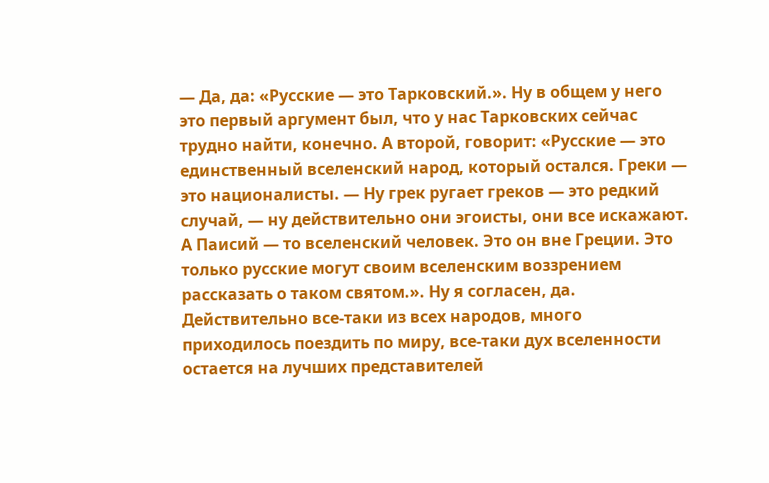— Да, да: «Русские — это Тарковский.». Ну в общем у него это первый аргумент был, что у нас Тарковских сейчас трудно найти, конечно. А второй, говорит: «Русские — это единственный вселенский народ, который остался. Греки — это националисты. — Ну грек ругает греков — это редкий случай, — ну действительно они эгоисты, они все искажают. А Паисий — то вселенский человек. Это он вне Греции. Это только русские могут своим вселенским воззрением рассказать о таком святом.». Ну я согласен, да. Действительно все-таки из всех народов, много приходилось поездить по миру, все-таки дух вселенности остается на лучших представителей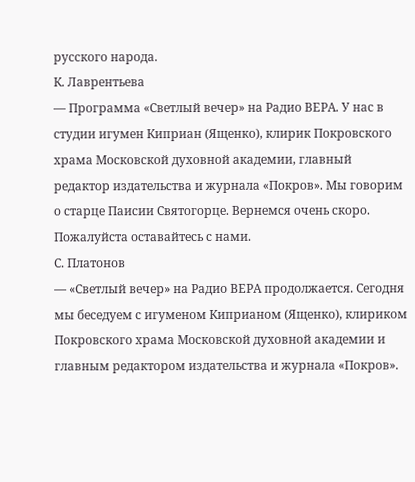русского народа.
К. Лаврентьева
— Программа «Светлый вечер» на Радио ВЕРА. У нас в студии игумен Киприан (Ященко), клирик Покровского храма Московской духовной академии, главный редактор издательства и журнала «Покров». Мы говорим о старце Паисии Святогорце. Вернемся очень скоро. Пожалуйста оставайтесь с нами.
С. Платонов
— «Светлый вечер» на Радио ВЕРА продолжается. Сегодня мы беседуем с игуменом Киприаном (Ященко), клириком Покровского храма Московской духовной академии и главным редактором издательства и журнала «Покров».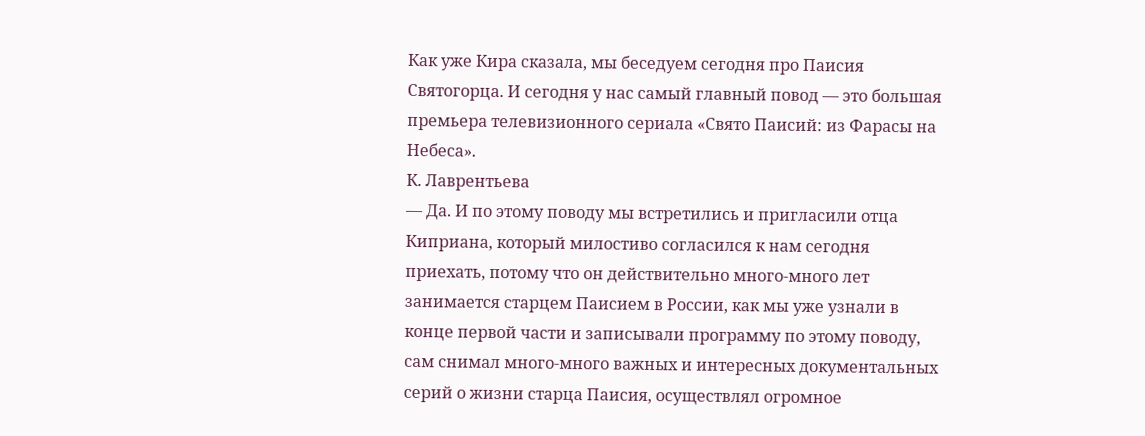Как уже Кира сказала, мы беседуем сегодня про Паисия Святогорца. И сегодня у нас самый главный повод — это большая премьера телевизионного сериала «Свято Паисий: из Фарасы на Небеса».
К. Лаврентьева
— Да. И по этому поводу мы встретились и пригласили отца Киприана, который милостиво согласился к нам сегодня приехать, потому что он действительно много-много лет занимается старцем Паисием в России, как мы уже узнали в конце первой части и записывали программу по этому поводу, сам снимал много-много важных и интересных документальных серий о жизни старца Паисия, осуществлял огромное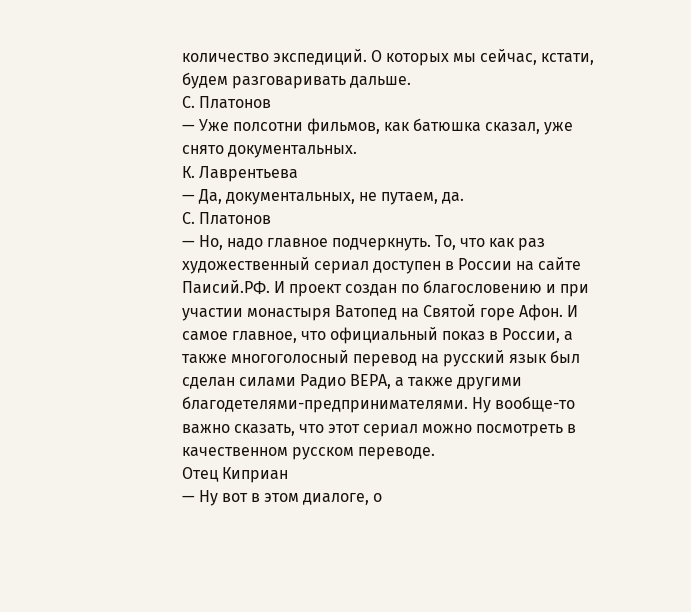количество экспедиций. О которых мы сейчас, кстати, будем разговаривать дальше.
С. Платонов
— Уже полсотни фильмов, как батюшка сказал, уже снято документальных.
К. Лаврентьева
— Да, документальных, не путаем, да.
С. Платонов
— Но, надо главное подчеркнуть. То, что как раз художественный сериал доступен в России на сайте Паисий.РФ. И проект создан по благословению и при участии монастыря Ватопед на Святой горе Афон. И самое главное, что официальный показ в России, а также многоголосный перевод на русский язык был сделан силами Радио ВЕРА, а также другими благодетелями-предпринимателями. Ну вообще-то важно сказать, что этот сериал можно посмотреть в качественном русском переводе.
Отец Киприан
— Ну вот в этом диалоге, о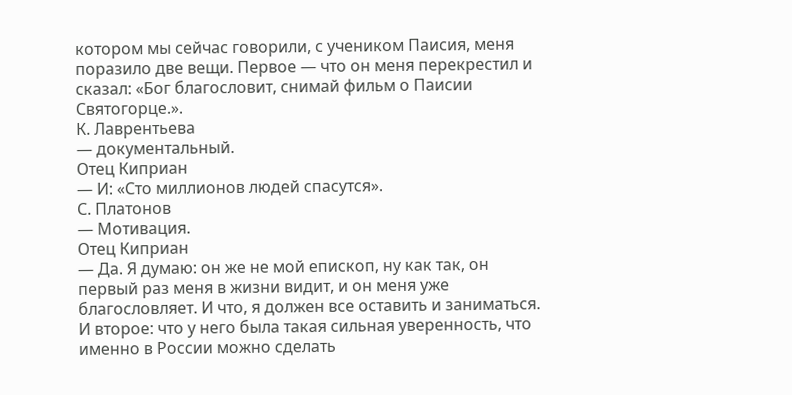котором мы сейчас говорили, с учеником Паисия, меня поразило две вещи. Первое — что он меня перекрестил и сказал: «Бог благословит, снимай фильм о Паисии Святогорце.».
К. Лаврентьева
— документальный.
Отец Киприан
— И: «Сто миллионов людей спасутся».
С. Платонов
— Мотивация.
Отец Киприан
— Да. Я думаю: он же не мой епископ, ну как так, он первый раз меня в жизни видит, и он меня уже благословляет. И что, я должен все оставить и заниматься. И второе: что у него была такая сильная уверенность, что именно в России можно сделать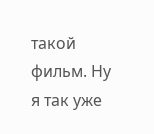такой фильм. Ну я так уже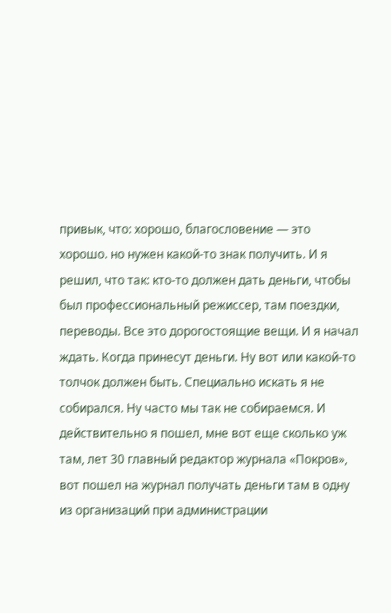привык, что: хорошо, благословение — это хорошо. но нужен какой-то знак получить. И я решил, что так: кто-то должен дать деньги, чтобы был профессиональный режиссер, там поездки, переводы. Все это дорогостоящие вещи. И я начал ждать. Когда принесут деньги. Ну вот или какой-то толчок должен быть. Специально искать я не собирался. Ну часто мы так не собираемся. И действительно я пошел, мне вот еще сколько уж там, лет 30 главный редактор журнала «Покров», вот пошел на журнал получать деньги там в одну из организаций при администрации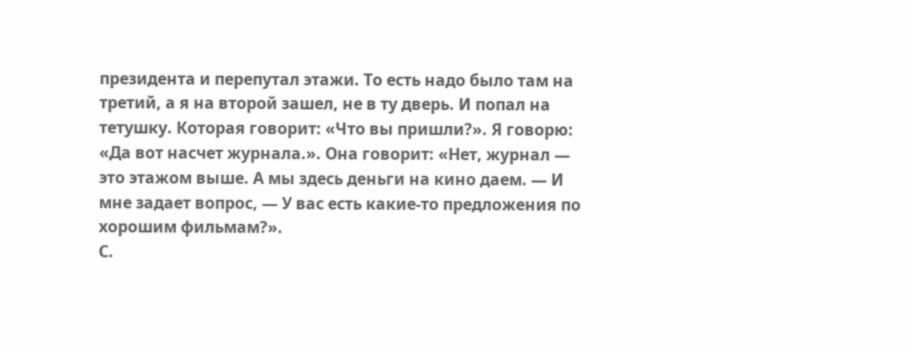президента и перепутал этажи. То есть надо было там на третий, а я на второй зашел, не в ту дверь. И попал на тетушку. Которая говорит: «Что вы пришли?». Я говорю: «Да вот насчет журнала.». Она говорит: «Нет, журнал — это этажом выше. А мы здесь деньги на кино даем. — И мне задает вопрос, — У вас есть какие-то предложения по хорошим фильмам?».
С.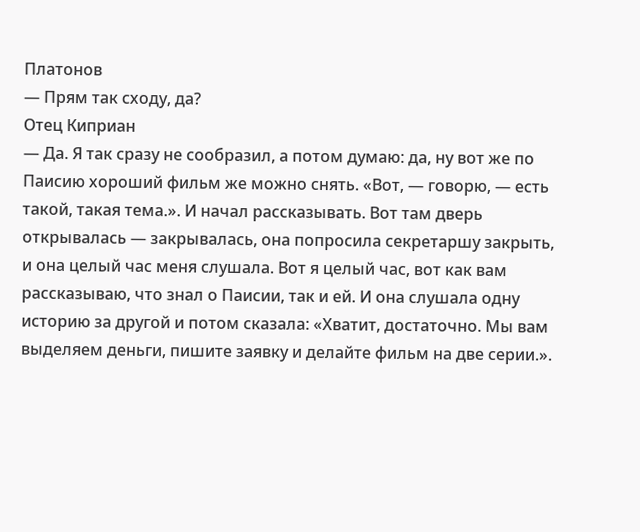Платонов
— Прям так сходу, да?
Отец Киприан
— Да. Я так сразу не сообразил, а потом думаю: да, ну вот же по Паисию хороший фильм же можно снять. «Вот, — говорю, — есть такой, такая тема.». И начал рассказывать. Вот там дверь открывалась — закрывалась, она попросила секретаршу закрыть, и она целый час меня слушала. Вот я целый час, вот как вам рассказываю, что знал о Паисии, так и ей. И она слушала одну историю за другой и потом сказала: «Хватит, достаточно. Мы вам выделяем деньги, пишите заявку и делайте фильм на две серии.».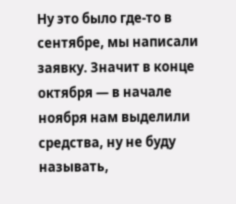Ну это было где-то в сентябре, мы написали заявку. Значит в конце октября — в начале ноября нам выделили средства, ну не буду называть,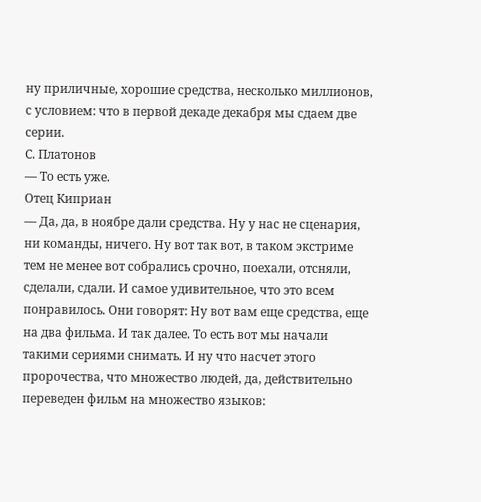ну приличные, хорошие средства, несколько миллионов, с условием: что в первой декаде декабря мы сдаем две серии.
С. Платонов
— То есть уже.
Отец Киприан
— Да, да, в ноябре дали средства. Ну у нас не сценария, ни команды, ничего. Ну вот так вот, в таком экстриме тем не менее вот собрались срочно, поехали, отсняли, сделали, сдали. И самое удивительное, что это всем понравилось. Они говорят: Ну вот вам еще средства, еще на два фильма. И так далее. То есть вот мы начали такими сериями снимать. И ну что насчет этого пророчества, что множество людей, да, действительно переведен фильм на множество языков: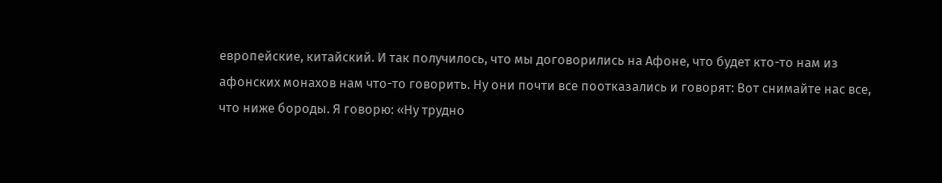европейские, китайский. И так получилось, что мы договорились на Афоне, что будет кто-то нам из афонских монахов нам что-то говорить. Ну они почти все поотказались и говорят: Вот снимайте нас все, что ниже бороды. Я говорю: «Ну трудно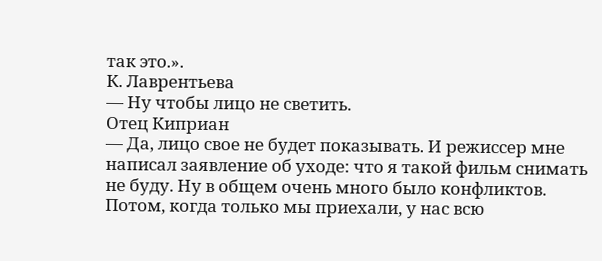так это.».
К. Лаврентьева
— Ну чтобы лицо не светить.
Отец Киприан
— Да, лицо свое не будет показывать. И режиссер мне написал заявление об уходе: что я такой фильм снимать не буду. Ну в общем очень много было конфликтов. Потом, когда только мы приехали, у нас всю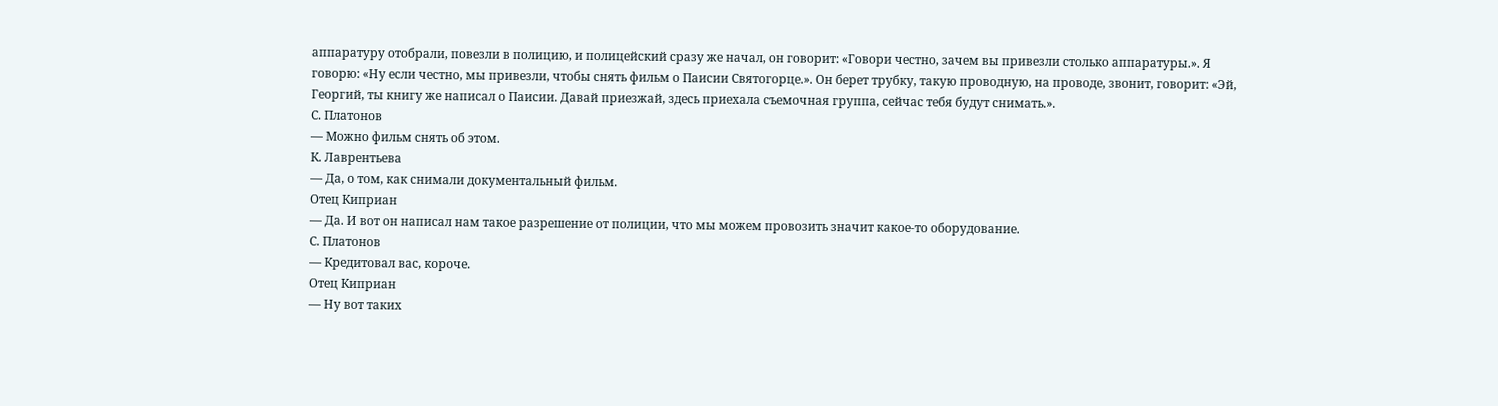аппаратуру отобрали, повезли в полицию, и полицейский сразу же начал, он говорит: «Говори честно, зачем вы привезли столько аппаратуры.». Я говорю: «Ну если честно, мы привезли, чтобы снять фильм о Паисии Святогорце.». Он берет трубку, такую проводную, на проводе, звонит, говорит: «Эй, Георгий, ты книгу же написал о Паисии. Давай приезжай, здесь приехала съемочная группа, сейчас тебя будут снимать.».
С. Платонов
— Можно фильм снять об этом.
К. Лаврентьева
— Да, о том, как снимали документальный фильм.
Отец Киприан
— Да. И вот он написал нам такое разрешение от полиции, что мы можем провозить значит какое-то оборудование.
С. Платонов
— Кредитовал вас, короче.
Отец Киприан
— Ну вот таких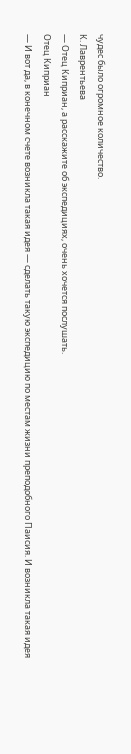чудес было огромное количество.
К. Лаврентьева
— Отец Киприан, а расскажите об экспедициях, очень хочется послушать.
Отец Киприан
— И вот да, в конечном счете возникла такая идея — сделать такую экспедицию по местам жизни преподобного Паисия. И возникла такая идея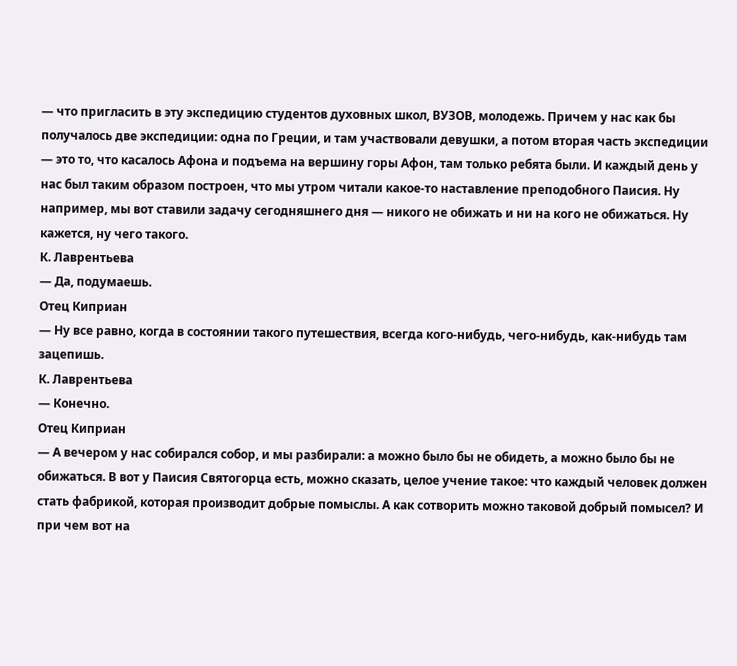— что пригласить в эту экспедицию студентов духовных школ, ВУЗОВ, молодежь. Причем у нас как бы получалось две экспедиции: одна по Греции, и там участвовали девушки, а потом вторая часть экспедиции — это то, что касалось Афона и подъема на вершину горы Афон, там только ребята были. И каждый день у нас был таким образом построен, что мы утром читали какое-то наставление преподобного Паисия. Ну например, мы вот ставили задачу сегодняшнего дня — никого не обижать и ни на кого не обижаться. Ну кажется, ну чего такого.
К. Лаврентьева
— Да, подумаешь.
Отец Киприан
— Ну все равно, когда в состоянии такого путешествия, всегда кого-нибудь, чего-нибудь, как-нибудь там зацепишь.
К. Лаврентьева
— Конечно.
Отец Киприан
— А вечером у нас собирался собор, и мы разбирали: а можно было бы не обидеть, а можно было бы не обижаться. В вот у Паисия Святогорца есть, можно сказать, целое учение такое: что каждый человек должен стать фабрикой, которая производит добрые помыслы. А как сотворить можно таковой добрый помысел? И при чем вот на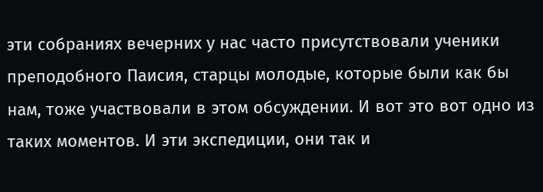эти собраниях вечерних у нас часто присутствовали ученики преподобного Паисия, старцы молодые, которые были как бы нам, тоже участвовали в этом обсуждении. И вот это вот одно из таких моментов. И эти экспедиции, они так и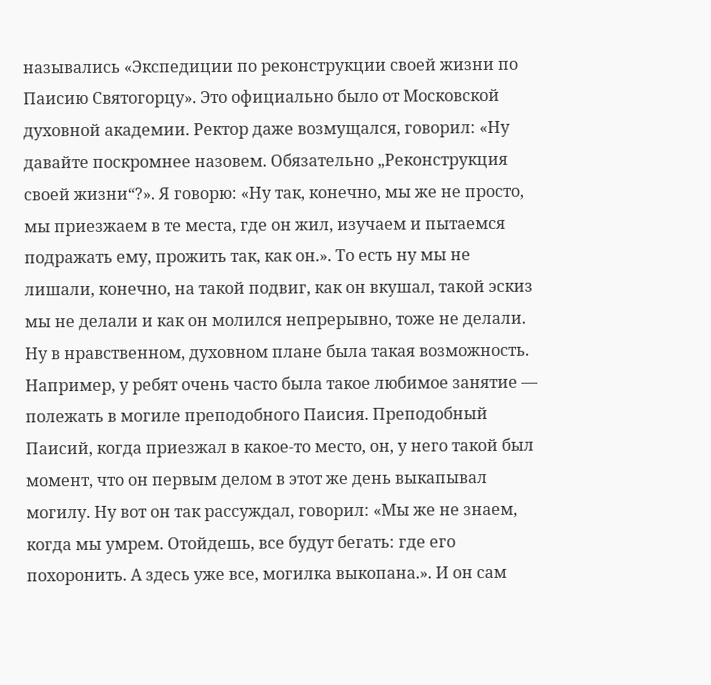назывались «Экспедиции по реконструкции своей жизни по Паисию Святогорцу». Это официально было от Московской духовной академии. Ректор даже возмущался, говорил: «Ну давайте поскромнее назовем. Обязательно „Реконструкция своей жизни“?». Я говорю: «Ну так, конечно, мы же не просто, мы приезжаем в те места, где он жил, изучаем и пытаемся подражать ему, прожить так, как он.». То есть ну мы не лишали, конечно, на такой подвиг, как он вкушал, такой эскиз мы не делали и как он молился непрерывно, тоже не делали. Ну в нравственном, духовном плане была такая возможность. Например, у ребят очень часто была такое любимое занятие — полежать в могиле преподобного Паисия. Преподобный Паисий, когда приезжал в какое-то место, он, у него такой был момент, что он первым делом в этот же день выкапывал могилу. Ну вот он так рассуждал, говорил: «Мы же не знаем, когда мы умрем. Отойдешь, все будут бегать: где его похоронить. А здесь уже все, могилка выкопана.». И он сам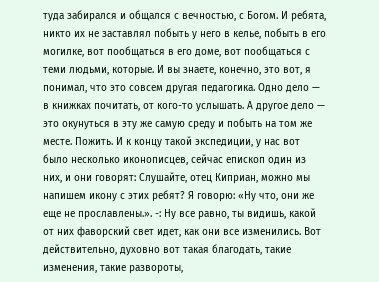туда забирался и общался с вечностью, с Богом. И ребята, никто их не заставлял побыть у него в келье, побыть в его могилке, вот пообщаться в его доме, вот пообщаться с теми людьми, которые. И вы знаете, конечно, это вот, я понимал, что это совсем другая педагогика. Одно дело — в книжках почитать, от кого-то услышать. А другое дело — это окунуться в эту же самую среду и побыть на том же месте. Пожить. И к концу такой экспедиции, у нас вот было несколько иконописцев, сейчас епископ один из них, и они говорят: Слушайте, отец Киприан, можно мы напишем икону с этих ребят? Я говорю: «Ну что, они же еще не прославлены.». -: Ну все равно, ты видишь, какой от них фаворский свет идет, как они все изменились. Вот действительно, духовно вот такая благодать, такие изменения, такие развороты,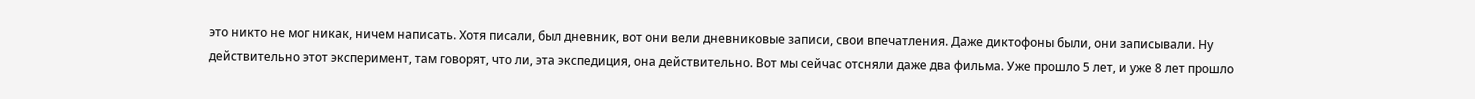это никто не мог никак, ничем написать. Хотя писали, был дневник, вот они вели дневниковые записи, свои впечатления. Даже диктофоны были, они записывали. Ну действительно этот эксперимент, там говорят, что ли, эта экспедиция, она действительно. Вот мы сейчас отсняли даже два фильма. Уже прошло 5 лет, и уже 8 лет прошло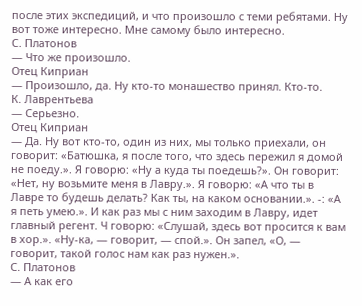после этих экспедиций, и что произошло с теми ребятами. Ну вот тоже интересно. Мне самому было интересно.
С. Платонов
— Что же произошло.
Отец Киприан
— Произошло, да. Ну кто-то монашество принял. Кто-то.
К. Лаврентьева
— Серьезно.
Отец Киприан
— Да. Ну вот кто-то, один из них, мы только приехали, он говорит: «Батюшка, я после того, что здесь пережил я домой не поеду.». Я говорю: «Ну а куда ты поедешь?». Он говорит: «Нет, ну возьмите меня в Лавру.». Я говорю: «А что ты в Лавре то будешь делать? Как ты, на каком основании.». -: «А я петь умею.». И как раз мы с ним заходим в Лавру, идет главный регент. Ч говорю: «Слушай, здесь вот просится к вам в хор.». «Ну-ка, — говорит, — спой.». Он запел, «О, — говорит, такой голос нам как раз нужен.».
С. Платонов
— А как его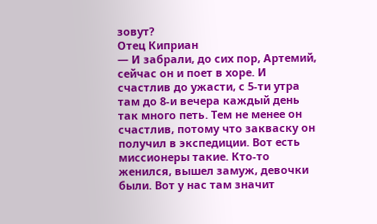зовут?
Отец Киприан
— И забрали, до сих пор, Артемий, сейчас он и поет в хоре. И счастлив до ужасти, с 5-ти утра там до 8-и вечера каждый день так много петь. Тем не менее он счастлив, потому что закваску он получил в экспедиции. Вот есть миссионеры такие. Кто-то женился, вышел замуж, девочки были. Вот у нас там значит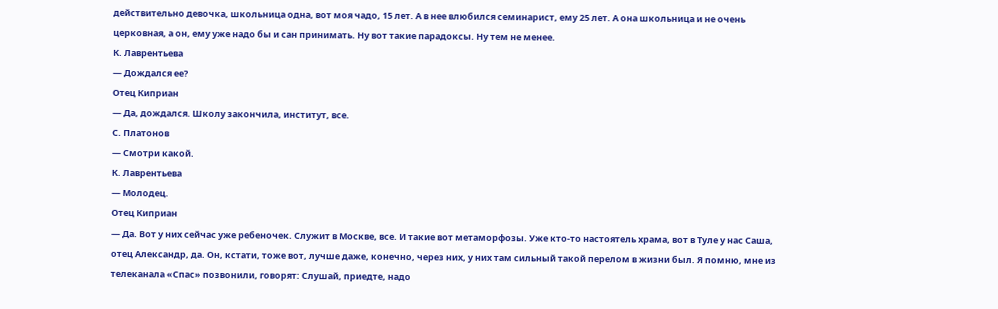действительно девочка, школьница одна, вот моя чадо, 15 лет. А в нее влюбился семинарист, ему 25 лет. А она школьница и не очень церковная, а он, ему уже надо бы и сан принимать. Ну вот такие парадоксы. Ну тем не менее.
К. Лаврентьева
— Дождался ее?
Отец Киприан
— Да, дождался. Школу закончила, институт, все.
С. Платонов
— Смотри какой.
К. Лаврентьева
— Молодец.
Отец Киприан
— Да. Вот у них сейчас уже ребеночек. Служит в Москве, все. И такие вот метаморфозы. Уже кто-то настоятель храма, вот в Туле у нас Саша, отец Александр, да. Он, кстати, тоже вот, лучше даже, конечно, через них, у них там сильный такой перелом в жизни был. Я помню, мне из телеканала «Спас» позвонили, говорят: Слушай, приедте, надо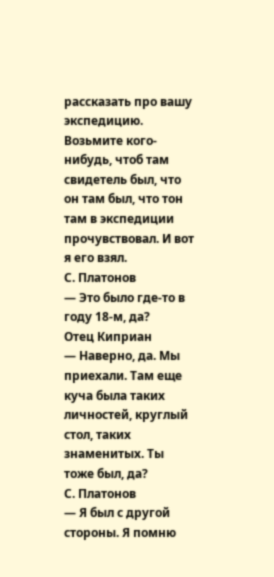рассказать про вашу экспедицию. Возьмите кого-нибудь, чтоб там свидетель был, что он там был, что тон там в экспедиции прочувствовал. И вот я его взял.
С. Платонов
— Это было где-то в году 18-м, да?
Отец Киприан
— Наверно, да. Мы приехали. Там еще куча была таких личностей, круглый стол, таких знаменитых. Ты тоже был, да?
С. Платонов
— Я был с другой стороны. Я помню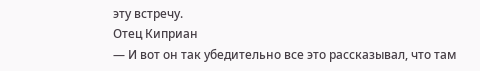эту встречу.
Отец Киприан
— И вот он так убедительно все это рассказывал, что там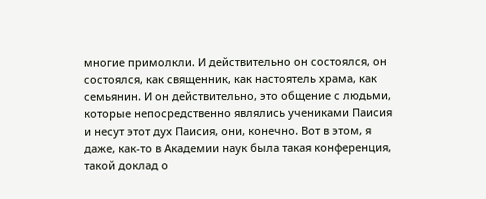многие примолкли. И действительно он состоялся, он состоялся, как священник, как настоятель храма, как семьянин. И он действительно, это общение с людьми, которые непосредственно являлись учениками Паисия и несут этот дух Паисия, они, конечно. Вот в этом, я даже, как-то в Академии наук была такая конференция, такой доклад о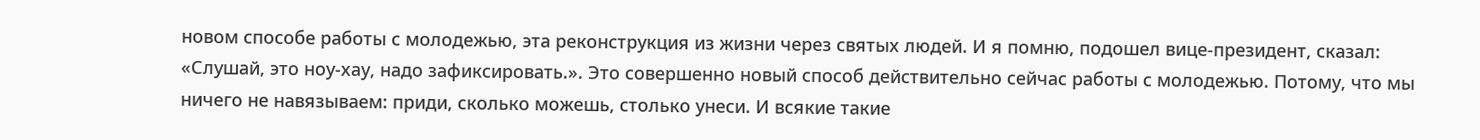новом способе работы с молодежью, эта реконструкция из жизни через святых людей. И я помню, подошел вице-президент, сказал: «Слушай, это ноу-хау, надо зафиксировать.». Это совершенно новый способ действительно сейчас работы с молодежью. Потому, что мы ничего не навязываем: приди, сколько можешь, столько унеси. И всякие такие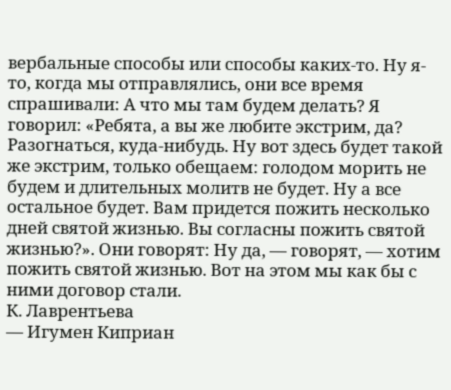вербальные способы или способы каких-то. Ну я-то, когда мы отправлялись, они все время спрашивали: А что мы там будем делать? Я говорил: «Ребята, а вы же любите экстрим, да? Разогнаться, куда-нибудь. Ну вот здесь будет такой же экстрим, только обещаем: голодом морить не будем и длительных молитв не будет. Ну а все остальное будет. Вам придется пожить несколько дней святой жизнью. Вы согласны пожить святой жизнью?». Они говорят: Ну да, — говорят, — хотим пожить святой жизнью. Вот на этом мы как бы с ними договор стали.
К. Лаврентьева
— Игумен Киприан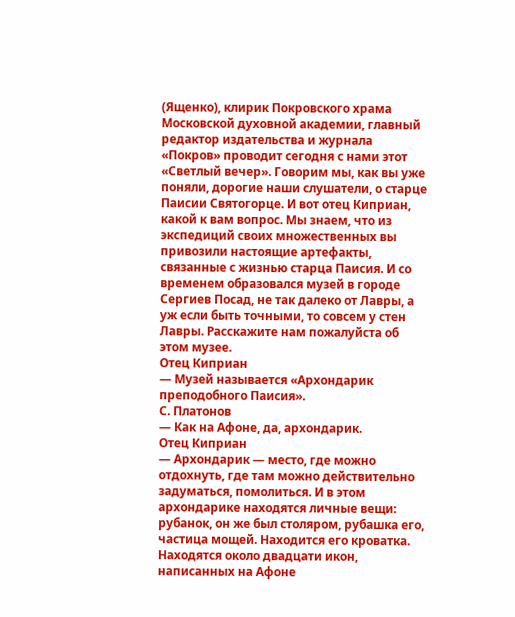(Ященко), клирик Покровского храма Московской духовной академии, главный редактор издательства и журнала «Покров» проводит сегодня с нами этот «Светлый вечер». Говорим мы, как вы уже поняли, дорогие наши слушатели, о старце Паисии Святогорце. И вот отец Киприан, какой к вам вопрос. Мы знаем, что из экспедиций своих множественных вы привозили настоящие артефакты, связанные с жизнью старца Паисия. И со временем образовался музей в городе Сергиев Посад, не так далеко от Лавры, а уж если быть точными, то совсем у стен Лавры. Расскажите нам пожалуйста об этом музее.
Отец Киприан
— Музей называется «Архондарик преподобного Паисия».
С. Платонов
— Как на Афоне, да, архондарик.
Отец Киприан
— Архондарик — место, где можно отдохнуть, где там можно действительно задуматься, помолиться. И в этом архондарике находятся личные вещи: рубанок, он же был столяром, рубашка его, частица мощей. Находится его кроватка. Находятся около двадцати икон, написанных на Афоне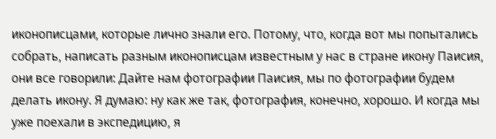иконописцами, которые лично знали его. Потому, что, когда вот мы попытались собрать, написать разным иконописцам известным у нас в стране икону Паисия, они все говорили: Дайте нам фотографии Паисия, мы по фотографии будем делать икону. Я думаю: ну как же так, фотография, конечно, хорошо. И когда мы уже поехали в экспедицию, я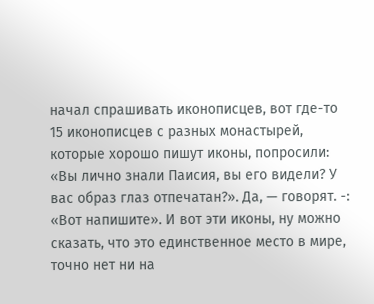начал спрашивать иконописцев, вот где-то 15 иконописцев с разных монастырей, которые хорошо пишут иконы, попросили: «Вы лично знали Паисия, вы его видели? У вас образ глаз отпечатан?». Да, — говорят. -: «Вот напишите». И вот эти иконы, ну можно сказать, что это единственное место в мире, точно нет ни на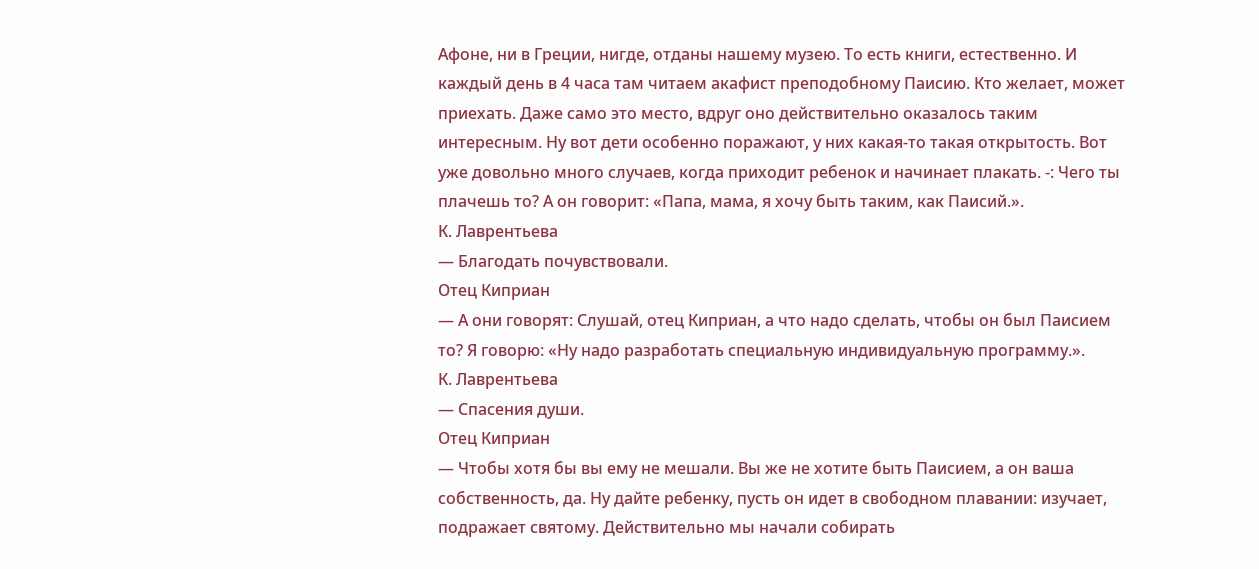Афоне, ни в Греции, нигде, отданы нашему музею. То есть книги, естественно. И каждый день в 4 часа там читаем акафист преподобному Паисию. Кто желает, может приехать. Даже само это место, вдруг оно действительно оказалось таким интересным. Ну вот дети особенно поражают, у них какая-то такая открытость. Вот уже довольно много случаев, когда приходит ребенок и начинает плакать. -: Чего ты плачешь то? А он говорит: «Папа, мама, я хочу быть таким, как Паисий.».
К. Лаврентьева
— Благодать почувствовали.
Отец Киприан
— А они говорят: Слушай, отец Киприан, а что надо сделать, чтобы он был Паисием то? Я говорю: «Ну надо разработать специальную индивидуальную программу.».
К. Лаврентьева
— Спасения души.
Отец Киприан
— Чтобы хотя бы вы ему не мешали. Вы же не хотите быть Паисием, а он ваша собственность, да. Ну дайте ребенку, пусть он идет в свободном плавании: изучает, подражает святому. Действительно мы начали собирать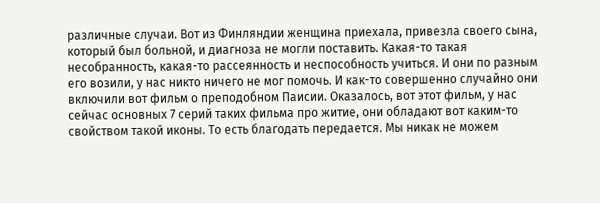различные случаи. Вот из Финляндии женщина приехала, привезла своего сына, который был больной, и диагноза не могли поставить. Какая-то такая несобранность, какая-то рассеянность и неспособность учиться. И они по разным его возили, у нас никто ничего не мог помочь. И как-то совершенно случайно они включили вот фильм о преподобном Паисии. Оказалось, вот этот фильм, у нас сейчас основных 7 серий таких фильма про житие, они обладают вот каким-то свойством такой иконы. То есть благодать передается. Мы никак не можем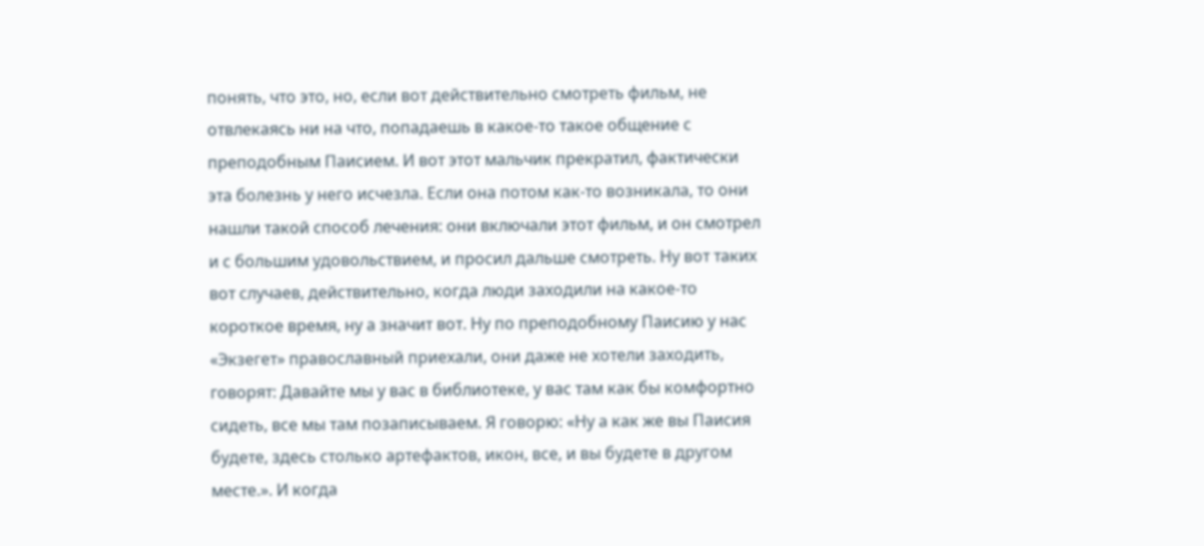понять, что это, но, если вот действительно смотреть фильм, не отвлекаясь ни на что, попадаешь в какое-то такое общение с преподобным Паисием. И вот этот мальчик прекратил, фактически эта болезнь у него исчезла. Если она потом как-то возникала, то они нашли такой способ лечения: они включали этот фильм, и он смотрел и с большим удовольствием, и просил дальше смотреть. Ну вот таких вот случаев, действительно, когда люди заходили на какое-то короткое время, ну а значит вот. Ну по преподобному Паисию у нас «Экзегет» православный приехали, они даже не хотели заходить, говорят: Давайте мы у вас в библиотеке, у вас там как бы комфортно сидеть, все мы там позаписываем. Я говорю: «Ну а как же вы Паисия будете, здесь столько артефактов, икон, все, и вы будете в другом месте.». И когда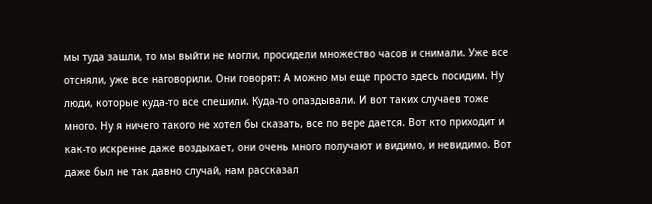мы туда зашли, то мы выйти не могли, просидели множество часов и снимали. Уже все отсняли, уже все наговорили. Они говорят: А можно мы еще просто здесь посидим. Ну люди, которые куда-то все спешили. Куда-то опаздывали. И вот таких случаев тоже много. Ну я ничего такого не хотел бы сказать, все по вере дается. Вот кто приходит и как-то искренне даже воздыхает, они очень много получают и видимо, и невидимо. Вот даже был не так давно случай, нам рассказал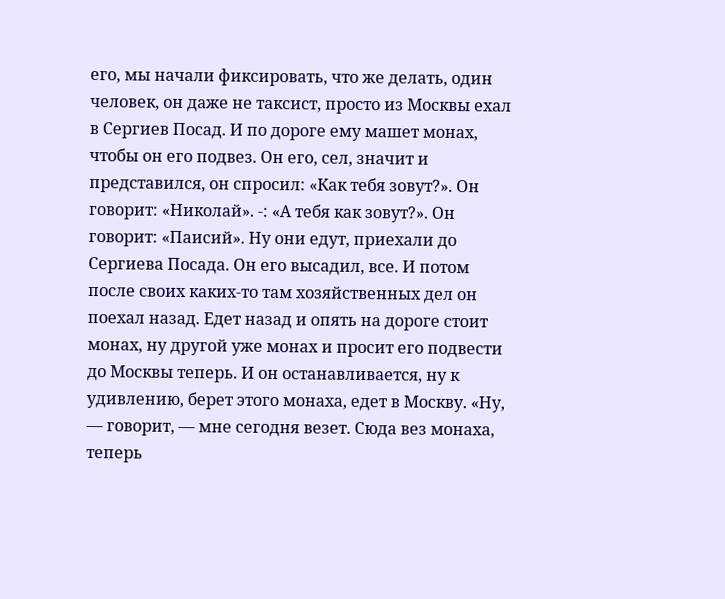его, мы начали фиксировать, что же делать, один человек, он даже не таксист, просто из Москвы ехал в Сергиев Посад. И по дороге ему машет монах, чтобы он его подвез. Он его, сел, значит и представился, он спросил: «Как тебя зовут?». Он говорит: «Николай». -: «А тебя как зовут?». Он говорит: «Паисий». Ну они едут, приехали до Сергиева Посада. Он его высадил, все. И потом после своих каких-то там хозяйственных дел он поехал назад. Едет назад и опять на дороге стоит монах, ну другой уже монах и просит его подвести до Москвы теперь. И он останавливается, ну к удивлению, берет этого монаха, едет в Москву. «Ну, — говорит, — мне сегодня везет. Сюда вез монаха, теперь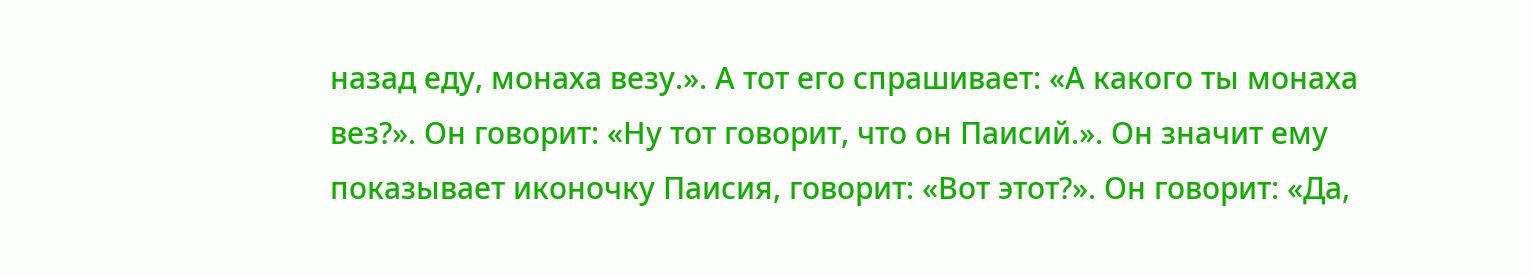назад еду, монаха везу.». А тот его спрашивает: «А какого ты монаха вез?». Он говорит: «Ну тот говорит, что он Паисий.». Он значит ему показывает иконочку Паисия, говорит: «Вот этот?». Он говорит: «Да,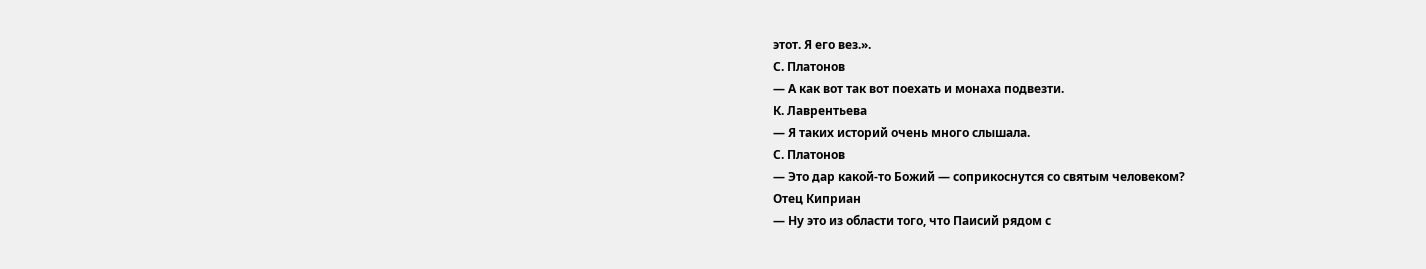этот. Я его вез.».
С. Платонов
— А как вот так вот поехать и монаха подвезти.
К. Лаврентьева
— Я таких историй очень много слышала.
С. Платонов
— Это дар какой-то Божий — соприкоснутся со святым человеком?
Отец Киприан
— Ну это из области того, что Паисий рядом с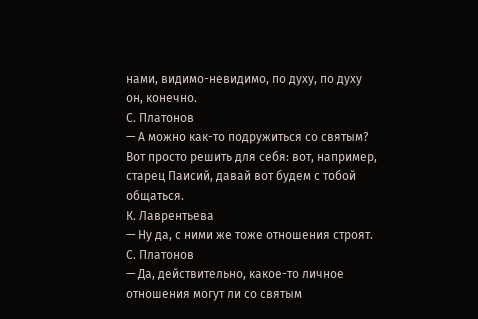нами, видимо-невидимо, по духу, по духу он, конечно.
С. Платонов
— А можно как-то подружиться со святым? Вот просто решить для себя: вот, например, старец Паисий, давай вот будем с тобой общаться.
К. Лаврентьева
— Ну да, с ними же тоже отношения строят.
С. Платонов
— Да, действительно, какое-то личное отношения могут ли со святым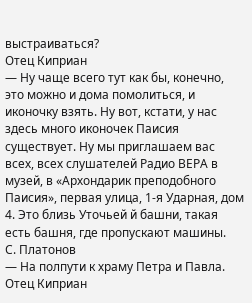выстраиваться?
Отец Киприан
— Ну чаще всего тут как бы, конечно, это можно и дома помолиться, и иконочку взять. Ну вот, кстати, у нас здесь много иконочек Паисия существует. Ну мы приглашаем вас всех, всех слушателей Радио ВЕРА в музей, в «Архондарик преподобного Паисия», первая улица, 1-я Ударная, дом 4. Это близь Уточьей й башни, такая есть башня, где пропускают машины.
С. Платонов
— На полпути к храму Петра и Павла.
Отец Киприан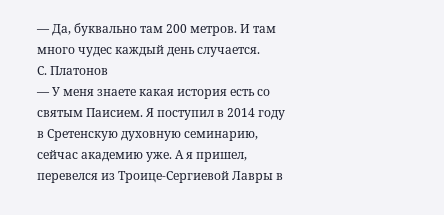— Да, буквально там 200 метров. И там много чудес каждый день случается.
С. Платонов
— У меня знаете какая история есть со святым Паисием. Я поступил в 2014 году в Сретенскую духовную семинарию, сейчас академию уже. А я пришел, перевелся из Троице-Сергиевой Лавры в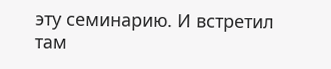эту семинарию. И встретил там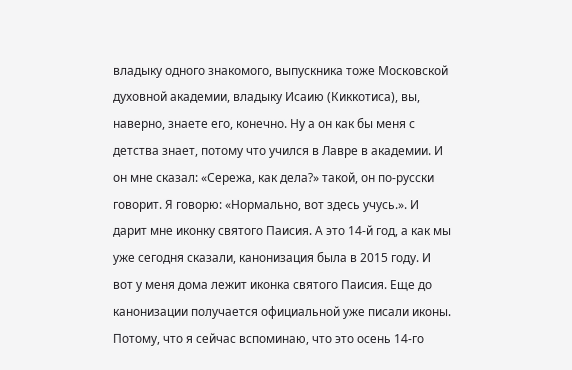владыку одного знакомого, выпускника тоже Московской духовной академии, владыку Исаию (Киккотиса), вы, наверно, знаете его, конечно. Ну а он как бы меня с детства знает, потому что учился в Лавре в академии. И он мне сказал: «Сережа, как дела?» такой, он по-русски говорит. Я говорю: «Нормально, вот здесь учусь.». И дарит мне иконку святого Паисия. А это 14-й год, а как мы уже сегодня сказали, канонизация была в 2015 году. И вот у меня дома лежит иконка святого Паисия. Еще до канонизации получается официальной уже писали иконы. Потому, что я сейчас вспоминаю, что это осень 14-го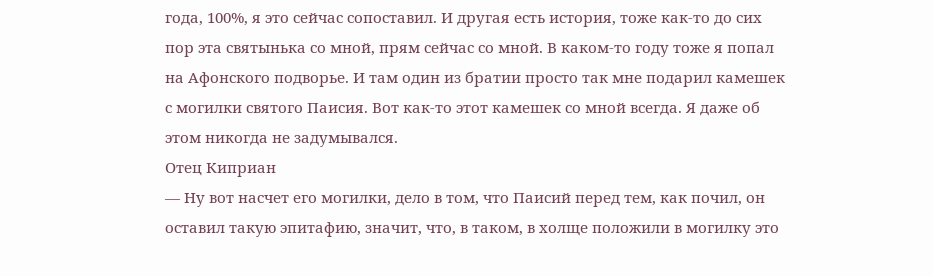года, 100%, я это сейчас сопоставил. И другая есть история, тоже как-то до сих пор эта святынька со мной, прям сейчас со мной. В каком-то году тоже я попал на Афонского подворье. И там один из братии просто так мне подарил камешек с могилки святого Паисия. Вот как-то этот камешек со мной всегда. Я даже об этом никогда не задумывался.
Отец Киприан
— Ну вот насчет его могилки, дело в том, что Паисий перед тем, как почил, он оставил такую эпитафию, значит, что, в таком, в холще положили в могилку это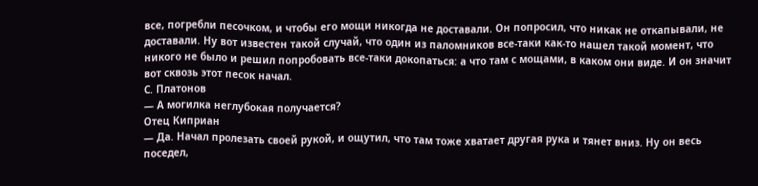все, погребли песочком, и чтобы его мощи никогда не доставали. Он попросил, что никак не откапывали, не доставали. Ну вот известен такой случай, что один из паломников все-таки как-то нашел такой момент, что никого не было и решил попробовать все-таки докопаться: а что там с мощами, в каком они виде. И он значит вот сквозь этот песок начал.
С. Платонов
— А могилка неглубокая получается?
Отец Киприан
— Да. Начал пролезать своей рукой, и ощутил, что там тоже хватает другая рука и тянет вниз. Ну он весь поседел,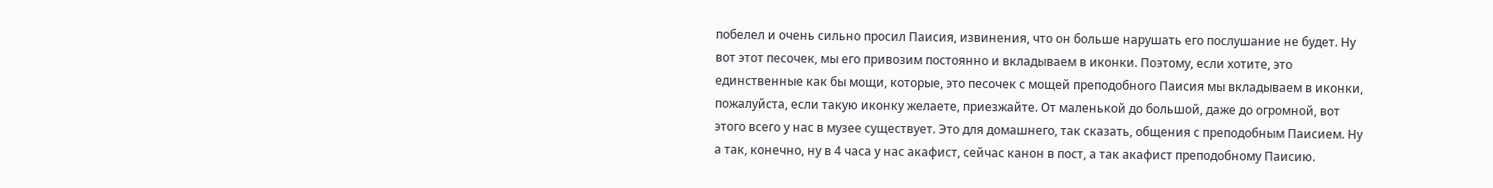побелел и очень сильно просил Паисия, извинения, что он больше нарушать его послушание не будет. Ну вот этот песочек, мы его привозим постоянно и вкладываем в иконки. Поэтому, если хотите, это единственные как бы мощи, которые, это песочек с мощей преподобного Паисия мы вкладываем в иконки, пожалуйста, если такую иконку желаете, приезжайте. От маленькой до большой, даже до огромной, вот этого всего у нас в музее существует. Это для домашнего, так сказать, общения с преподобным Паисием. Ну а так, конечно, ну в 4 часа у нас акафист, сейчас канон в пост, а так акафист преподобному Паисию.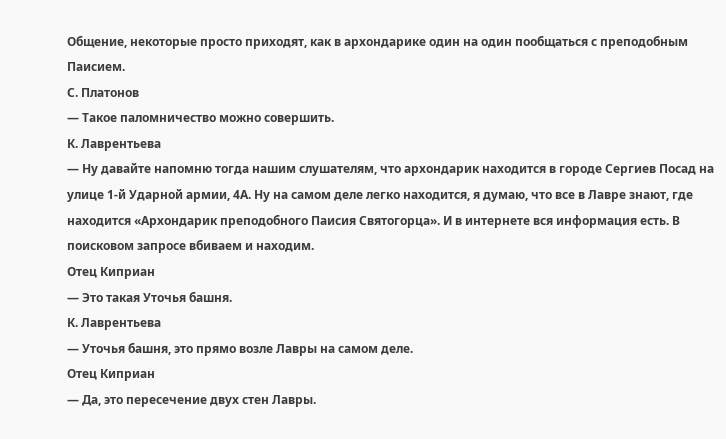Общение, некоторые просто приходят, как в архондарике один на один пообщаться с преподобным Паисием.
С. Платонов
— Такое паломничество можно совершить.
К. Лаврентьева
— Ну давайте напомню тогда нашим слушателям, что архондарик находится в городе Сергиев Посад на улице 1-й Ударной армии, 4А. Ну на самом деле легко находится, я думаю, что все в Лавре знают, где находится «Архондарик преподобного Паисия Святогорца». И в интернете вся информация есть. В поисковом запросе вбиваем и находим.
Отец Киприан
— Это такая Уточья башня.
К. Лаврентьева
— Уточья башня, это прямо возле Лавры на самом деле.
Отец Киприан
— Да, это пересечение двух стен Лавры.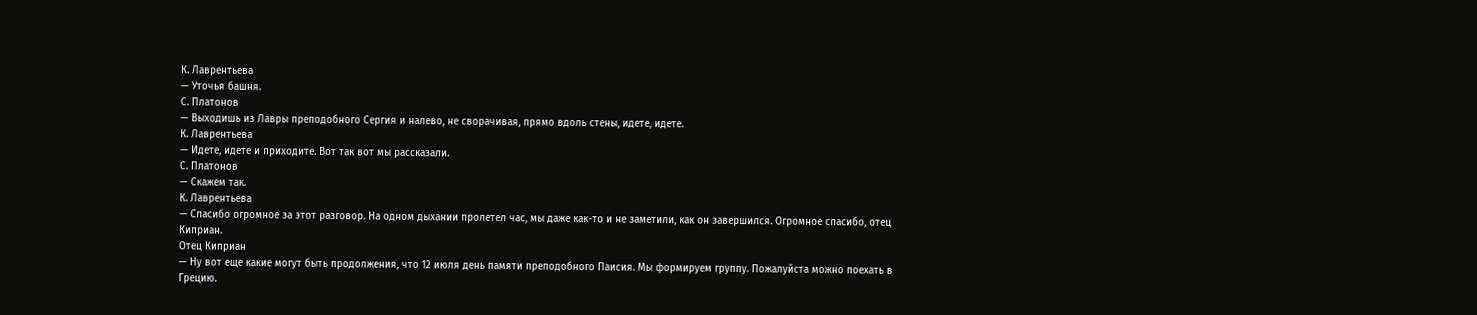К. Лаврентьева
— Уточья башня.
С. Платонов
— Выходишь из Лавры преподобного Сергия и налево, не сворачивая, прямо вдоль стены, идете, идете.
К. Лаврентьева
— Идете, идете и приходите. Вот так вот мы рассказали.
С. Платонов
— Скажем так.
К. Лаврентьева
— Спасибо огромное за этот разговор. На одном дыхании пролетел час, мы даже как-то и не заметили, как он завершился. Огромное спасибо, отец Киприан.
Отец Киприан
— Ну вот еще какие могут быть продолжения, что 12 июля день памяти преподобного Паисия. Мы формируем группу. Пожалуйста можно поехать в Грецию.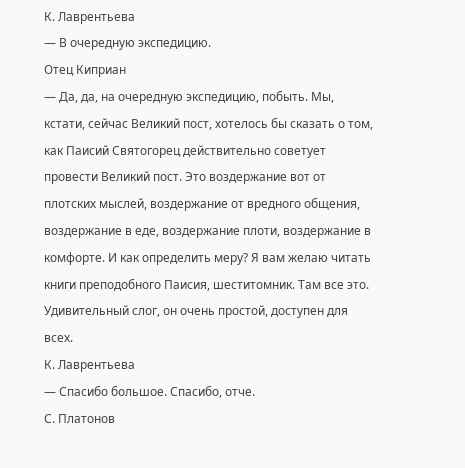К. Лаврентьева
— В очередную экспедицию.
Отец Киприан
— Да, да, на очередную экспедицию, побыть. Мы, кстати, сейчас Великий пост, хотелось бы сказать о том, как Паисий Святогорец действительно советует провести Великий пост. Это воздержание вот от плотских мыслей, воздержание от вредного общения, воздержание в еде, воздержание плоти, воздержание в комфорте. И как определить меру? Я вам желаю читать книги преподобного Паисия, шеститомник. Там все это. Удивительный слог, он очень простой, доступен для всех.
К. Лаврентьева
— Спасибо большое. Спасибо, отче.
С. Платонов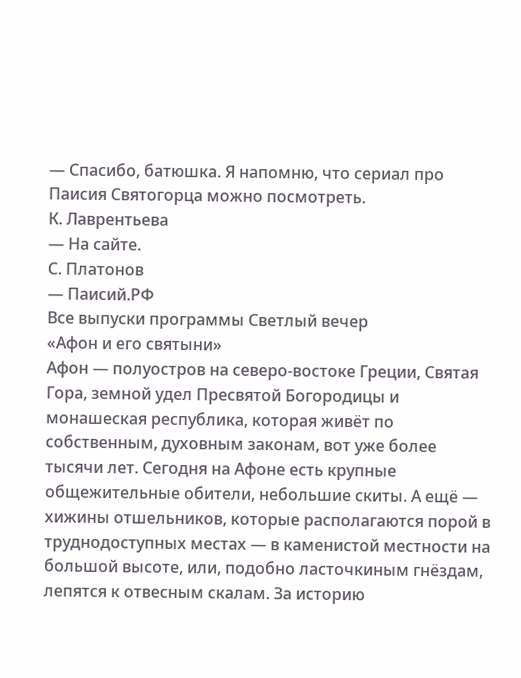— Спасибо, батюшка. Я напомню, что сериал про Паисия Святогорца можно посмотреть.
К. Лаврентьева
— На сайте.
С. Платонов
— Паисий.РФ
Все выпуски программы Светлый вечер
«Афон и его святыни»
Афон — полуостров на северо-востоке Греции, Святая Гора, земной удел Пресвятой Богородицы и монашеская республика, которая живёт по собственным, духовным законам, вот уже более тысячи лет. Сегодня на Афоне есть крупные общежительные обители, небольшие скиты. А ещё — хижины отшельников, которые располагаются порой в труднодоступных местах — в каменистой местности на большой высоте, или, подобно ласточкиным гнёздам, лепятся к отвесным скалам. За историю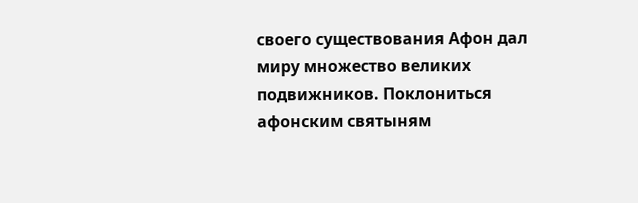своего существования Афон дал миру множество великих подвижников. Поклониться афонским святыням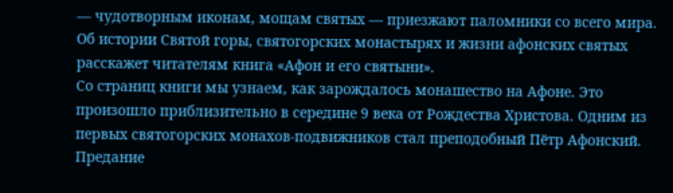— чудотворным иконам, мощам святых — приезжают паломники со всего мира. Об истории Святой горы, святогорских монастырях и жизни афонских святых расскажет читателям книга «Афон и его святыни».
Со страниц книги мы узнаем, как зарождалось монашество на Афоне. Это произошло приблизительно в середине 9 века от Рождества Христова. Одним из первых святогорских монахов-подвижников стал преподобный Пётр Афонский. Предание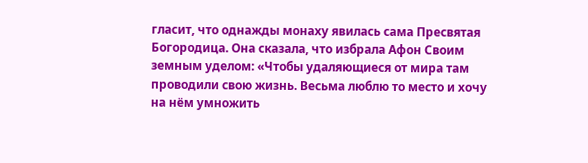гласит, что однажды монаху явилась сама Пресвятая Богородица. Она сказала, что избрала Афон Своим земным уделом: «Чтобы удаляющиеся от мира там проводили свою жизнь. Весьма люблю то место и хочу на нём умножить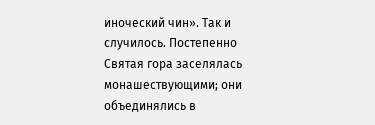иноческий чин». Так и случилось. Постепенно Святая гора заселялась монашествующими; они объединялись в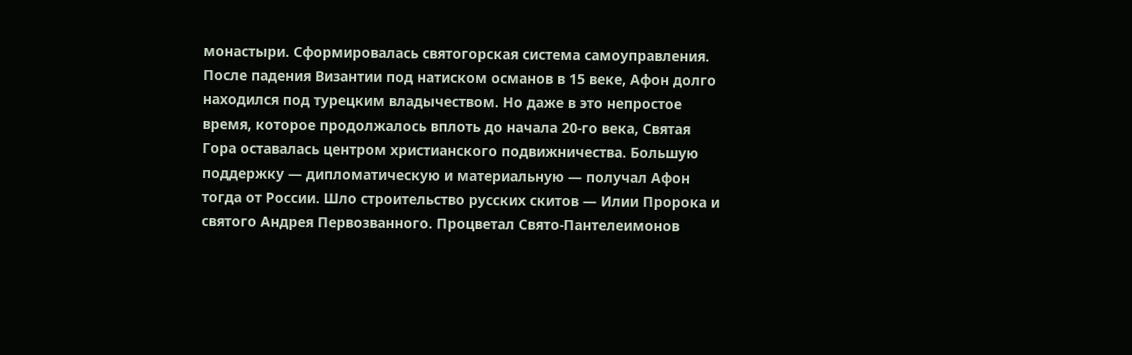монастыри. Сформировалась святогорская система самоуправления. После падения Византии под натиском османов в 15 веке, Афон долго находился под турецким владычеством. Но даже в это непростое время, которое продолжалось вплоть до начала 20-го века, Святая Гора оставалась центром христианского подвижничества. Большую поддержку — дипломатическую и материальную — получал Афон тогда от России. Шло строительство русских скитов — Илии Пророка и святого Андрея Первозванного. Процветал Свято-Пантелеимонов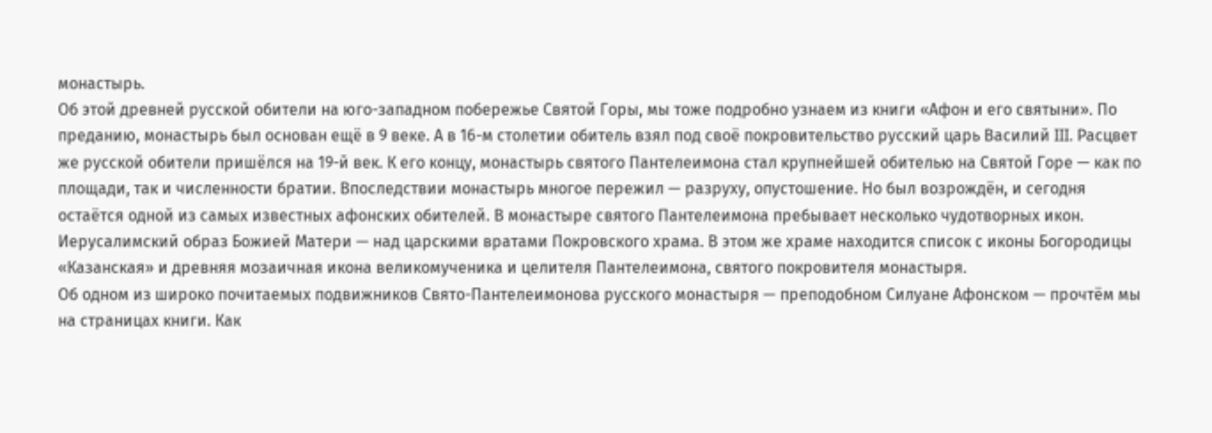монастырь.
Об этой древней русской обители на юго-западном побережье Святой Горы, мы тоже подробно узнаем из книги «Афон и его святыни». По преданию, монастырь был основан ещё в 9 веке. А в 16-м столетии обитель взял под своё покровительство русский царь Василий III. Расцвет же русской обители пришёлся на 19-й век. К его концу, монастырь святого Пантелеимона стал крупнейшей обителью на Святой Горе — как по площади, так и численности братии. Впоследствии монастырь многое пережил — разруху, опустошение. Но был возрождён, и сегодня остаётся одной из самых известных афонских обителей. В монастыре святого Пантелеимона пребывает несколько чудотворных икон. Иерусалимский образ Божией Матери — над царскими вратами Покровского храма. В этом же храме находится список с иконы Богородицы «Казанская» и древняя мозаичная икона великомученика и целителя Пантелеимона, святого покровителя монастыря.
Об одном из широко почитаемых подвижников Свято-Пантелеимонова русского монастыря — преподобном Силуане Афонском — прочтём мы на страницах книги. Как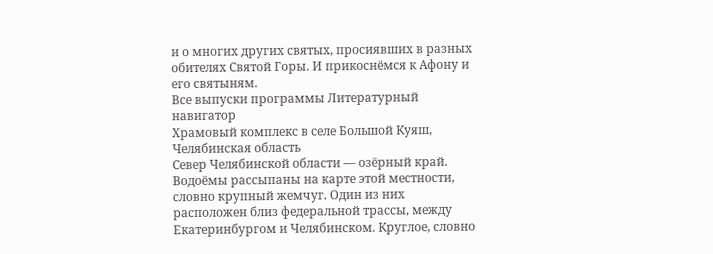и о многих других святых, просиявших в разных обителях Святой Горы. И прикоснёмся к Афону и его святыням.
Все выпуски программы Литературный навигатор
Храмовый комплекс в селе Большой Куяш, Челябинская область
Север Челябинской области — озёрный край. Водоёмы рассыпаны на карте этой местности, словно крупный жемчуг. Один из них расположен близ федеральной трассы, между Екатеринбургом и Челябинском. Круглое, словно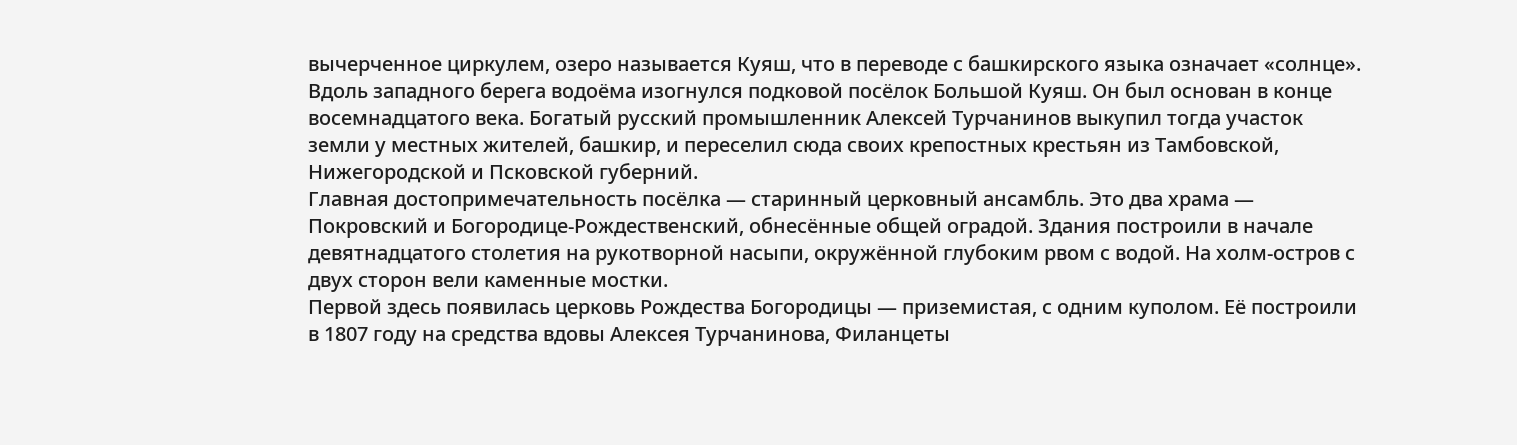вычерченное циркулем, озеро называется Куяш, что в переводе с башкирского языка означает «солнце».
Вдоль западного берега водоёма изогнулся подковой посёлок Большой Куяш. Он был основан в конце восемнадцатого века. Богатый русский промышленник Алексей Турчанинов выкупил тогда участок земли у местных жителей, башкир, и переселил сюда своих крепостных крестьян из Тамбовской, Нижегородской и Псковской губерний.
Главная достопримечательность посёлка — старинный церковный ансамбль. Это два храма — Покровский и Богородице-Рождественский, обнесённые общей оградой. Здания построили в начале девятнадцатого столетия на рукотворной насыпи, окружённой глубоким рвом с водой. На холм-остров с двух сторон вели каменные мостки.
Первой здесь появилась церковь Рождества Богородицы — приземистая, с одним куполом. Её построили в 1807 году на средства вдовы Алексея Турчанинова, Филанцеты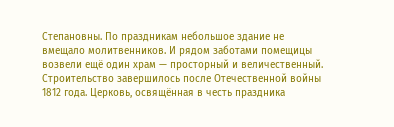Степановны. По праздникам небольшое здание не вмещало молитвенников. И рядом заботами помещицы возвели ещё один храм — просторный и величественный. Строительство завершилось после Отечественной войны 1812 года. Церковь, освящённая в честь праздника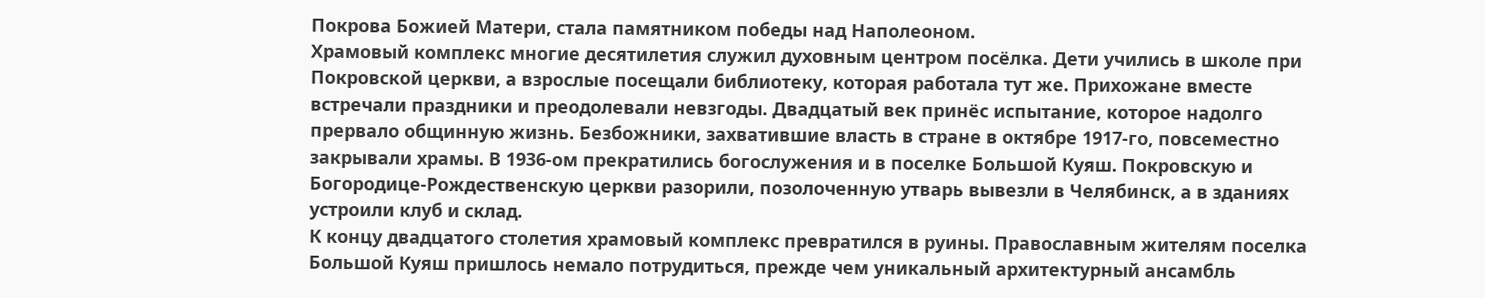Покрова Божией Матери, стала памятником победы над Наполеоном.
Храмовый комплекс многие десятилетия служил духовным центром посёлка. Дети учились в школе при Покровской церкви, а взрослые посещали библиотеку, которая работала тут же. Прихожане вместе встречали праздники и преодолевали невзгоды. Двадцатый век принёс испытание, которое надолго прервало общинную жизнь. Безбожники, захватившие власть в стране в октябре 1917-го, повсеместно закрывали храмы. В 1936-ом прекратились богослужения и в поселке Большой Куяш. Покровскую и Богородице-Рождественскую церкви разорили, позолоченную утварь вывезли в Челябинск, а в зданиях устроили клуб и склад.
К концу двадцатого столетия храмовый комплекс превратился в руины. Православным жителям поселка Большой Куяш пришлось немало потрудиться, прежде чем уникальный архитектурный ансамбль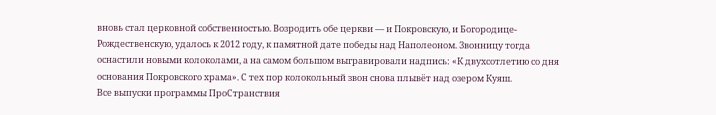вновь стал церковной собственностью. Возродить обе церкви — и Покровскую, и Богородице-Рождественскую, удалось к 2012 году, к памятной дате победы над Наполеоном. Звонницу тогда оснастили новыми колоколами, а на самом большом выгравировали надпись: «К двухсотлетию со дня основания Покровского храма». С тех пор колокольный звон снова плывёт над озером Куяш.
Все выпуски программы ПроСтранствия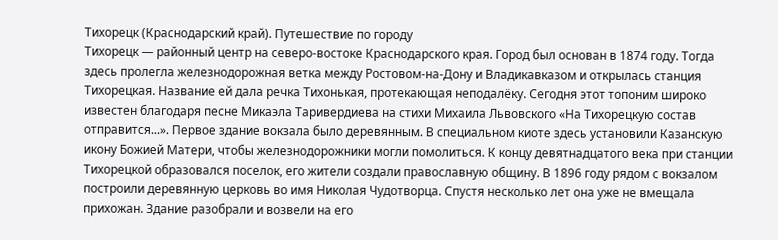Тихорецк (Краснодарский край). Путешествие по городу
Тихорецк — районный центр на северо-востоке Краснодарского края. Город был основан в 1874 году. Тогда здесь пролегла железнодорожная ветка между Ростовом-на-Дону и Владикавказом и открылась станция Тихорецкая. Название ей дала речка Тихонькая, протекающая неподалёку. Сегодня этот топоним широко известен благодаря песне Микаэла Таривердиева на стихи Михаила Львовского «На Тихорецкую состав отправится...». Первое здание вокзала было деревянным. В специальном киоте здесь установили Казанскую икону Божией Матери, чтобы железнодорожники могли помолиться. К концу девятнадцатого века при станции Тихорецкой образовался поселок, его жители создали православную общину. В 1896 году рядом с вокзалом построили деревянную церковь во имя Николая Чудотворца. Спустя несколько лет она уже не вмещала прихожан. Здание разобрали и возвели на его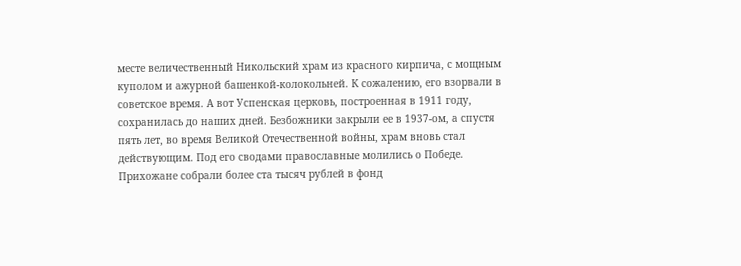месте величественный Никольский храм из красного кирпича, с мощным куполом и ажурной башенкой-колокольней. К сожалению, его взорвали в советское время. А вот Успенская церковь, построенная в 1911 году, сохранилась до наших дней. Безбожники закрыли ее в 1937-ом, а спустя пять лет, во время Великой Отечественной войны, храм вновь стал действующим. Под его сводами православные молились о Победе. Прихожане собрали более ста тысяч рублей в фонд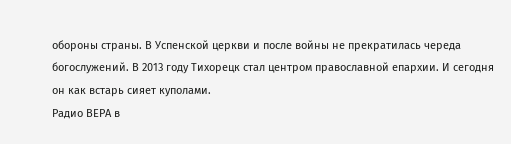обороны страны. В Успенской церкви и после войны не прекратилась череда богослужений. В 2013 году Тихорецк стал центром православной епархии. И сегодня он как встарь сияет куполами.
Радио ВЕРА в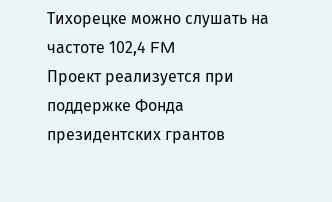Тихорецке можно слушать на частоте 102,4 FM
Проект реализуется при поддержке Фонда президентских грантов